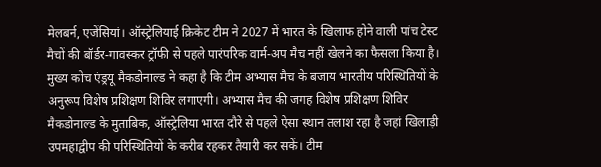मेलबर्न, एजेंसियां। ऑस्ट्रेलियाई क्रिकेट टीम ने 2027 में भारत के खिलाफ होने वाली पांच टेस्ट मैचों की बॉर्डर-गावस्कर ट्रॉफी से पहले पारंपरिक वार्म-अप मैच नहीं खेलने का फैसला किया है। मुख्य कोच एंड्रयू मैकडोनाल्ड ने कहा है कि टीम अभ्यास मैच के बजाय भारतीय परिस्थितियों के अनुरूप विशेष प्रशिक्षण शिविर लगाएगी। अभ्यास मैच की जगह विशेष प्रशिक्षण शिविर मैकडोनाल्ड के मुताबिक, ऑस्ट्रेलिया भारत दौरे से पहले ऐसा स्थान तलाश रहा है जहां खिलाड़ी उपमहाद्वीप की परिस्थितियों के करीब रहकर तैयारी कर सकें। टीम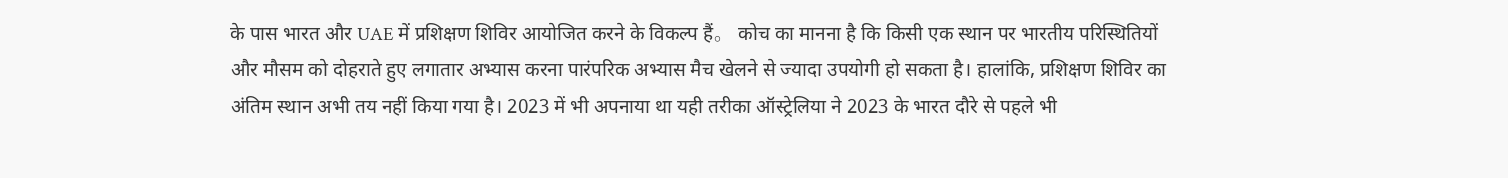के पास भारत और UAE में प्रशिक्षण शिविर आयोजित करने के विकल्प हैं。 कोच का मानना है कि किसी एक स्थान पर भारतीय परिस्थितियों और मौसम को दोहराते हुए लगातार अभ्यास करना पारंपरिक अभ्यास मैच खेलने से ज्यादा उपयोगी हो सकता है। हालांकि, प्रशिक्षण शिविर का अंतिम स्थान अभी तय नहीं किया गया है। 2023 में भी अपनाया था यही तरीका ऑस्ट्रेलिया ने 2023 के भारत दौरे से पहले भी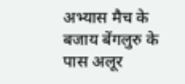अभ्यास मैच के बजाय बेंगलुरु के पास अलूर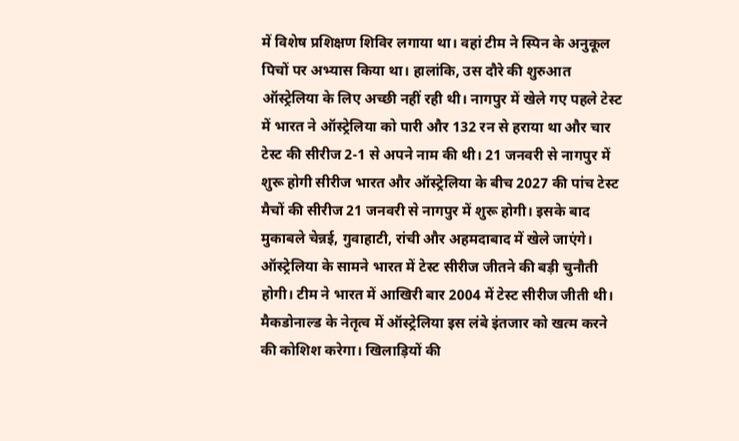में विशेष प्रशिक्षण शिविर लगाया था। वहां टीम ने स्पिन के अनुकूल पिचों पर अभ्यास किया था। हालांकि, उस दौरे की शुरुआत ऑस्ट्रेलिया के लिए अच्छी नहीं रही थी। नागपुर में खेले गए पहले टेस्ट में भारत ने ऑस्ट्रेलिया को पारी और 132 रन से हराया था और चार टेस्ट की सीरीज 2-1 से अपने नाम की थी। 21 जनवरी से नागपुर में शुरू होगी सीरीज भारत और ऑस्ट्रेलिया के बीच 2027 की पांच टेस्ट मैचों की सीरीज 21 जनवरी से नागपुर में शुरू होगी। इसके बाद मुकाबले चेन्नई, गुवाहाटी, रांची और अहमदाबाद में खेले जाएंगे। ऑस्ट्रेलिया के सामने भारत में टेस्ट सीरीज जीतने की बड़ी चुनौती होगी। टीम ने भारत में आखिरी बार 2004 में टेस्ट सीरीज जीती थी। मैकडोनाल्ड के नेतृत्व में ऑस्ट्रेलिया इस लंबे इंतजार को खत्म करने की कोशिश करेगा। खिलाड़ियों की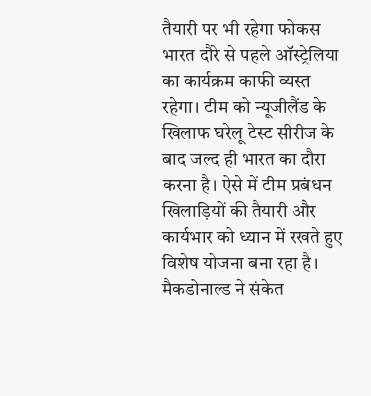तैयारी पर भी रहेगा फोकस भारत दौरे से पहले ऑस्ट्रेलिया का कार्यक्रम काफी व्यस्त रहेगा। टीम को न्यूजीलैंड के खिलाफ घरेलू टेस्ट सीरीज के बाद जल्द ही भारत का दौरा करना है। ऐसे में टीम प्रबंधन खिलाड़ियों की तैयारी और कार्यभार को ध्यान में रखते हुए विशेष योजना बना रहा है। मैकडोनाल्ड ने संकेत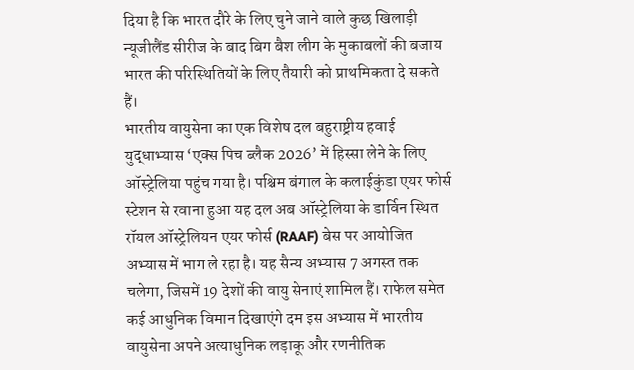दिया है कि भारत दौरे के लिए चुने जाने वाले कुछ खिलाड़ी न्यूजीलैंड सीरीज के बाद बिग बैश लीग के मुकाबलों की बजाय भारत की परिस्थितियों के लिए तैयारी को प्राथमिकता दे सकते हैं।
भारतीय वायुसेना का एक विशेष दल बहुराष्ट्रीय हवाई युद्धाभ्यास ‘एक्स पिच ब्लैक 2026’ में हिस्सा लेने के लिए ऑस्ट्रेलिया पहुंच गया है। पश्चिम बंगाल के कलाईकुंडा एयर फोर्स स्टेशन से रवाना हुआ यह दल अब ऑस्ट्रेलिया के डार्विन स्थित रॉयल ऑस्ट्रेलियन एयर फोर्स (RAAF) बेस पर आयोजित अभ्यास में भाग ले रहा है। यह सैन्य अभ्यास 7 अगस्त तक चलेगा, जिसमें 19 देशों की वायु सेनाएं शामिल हैं। राफेल समेत कई आधुनिक विमान दिखाएंगे दम इस अभ्यास में भारतीय वायुसेना अपने अत्याधुनिक लड़ाकू और रणनीतिक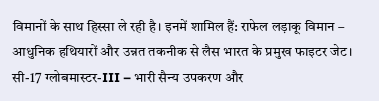विमानों के साथ हिस्सा ले रही है। इनमें शामिल हैं: राफेल लड़ाकू विमान – आधुनिक हथियारों और उन्नत तकनीक से लैस भारत के प्रमुख फाइटर जेट। सी-17 ग्लोबमास्टर-III – भारी सैन्य उपकरण और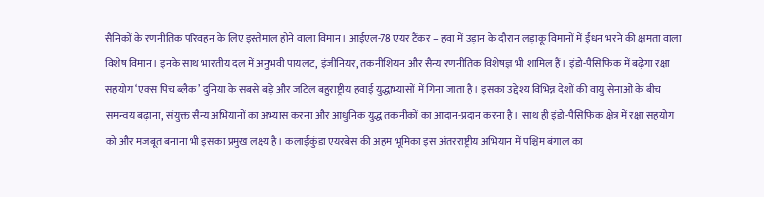सैनिकों के रणनीतिक परिवहन के लिए इस्तेमाल होने वाला विमान। आईएल-78 एयर टैंकर – हवा में उड़ान के दौरान लड़ाकू विमानों में ईंधन भरने की क्षमता वाला विशेष विमान। इनके साथ भारतीय दल में अनुभवी पायलट, इंजीनियर, तकनीशियन और सैन्य रणनीतिक विशेषज्ञ भी शामिल हैं। इंडो-पैसिफिक में बढ़ेगा रक्षा सहयोग ‘एक्स पिच ब्लैक’ दुनिया के सबसे बड़े और जटिल बहुराष्ट्रीय हवाई युद्धाभ्यासों में गिना जाता है। इसका उद्देश्य विभिन्न देशों की वायु सेनाओं के बीच समन्वय बढ़ाना, संयुक्त सैन्य अभियानों का अभ्यास करना और आधुनिक युद्ध तकनीकों का आदान-प्रदान करना है। साथ ही इंडो-पैसिफिक क्षेत्र में रक्षा सहयोग को और मजबूत बनाना भी इसका प्रमुख लक्ष्य है। कलाईकुंडा एयरबेस की अहम भूमिका इस अंतरराष्ट्रीय अभियान में पश्चिम बंगाल का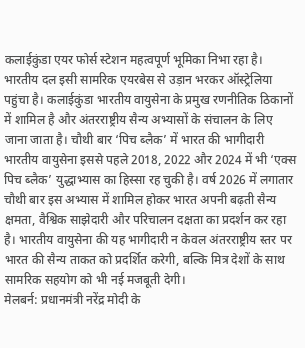कलाईकुंडा एयर फोर्स स्टेशन महत्वपूर्ण भूमिका निभा रहा है। भारतीय दल इसी सामरिक एयरबेस से उड़ान भरकर ऑस्ट्रेलिया पहुंचा है। कलाईकुंडा भारतीय वायुसेना के प्रमुख रणनीतिक ठिकानों में शामिल है और अंतरराष्ट्रीय सैन्य अभ्यासों के संचालन के लिए जाना जाता है। चौथी बार ‘पिच ब्लैक’ में भारत की भागीदारी भारतीय वायुसेना इससे पहले 2018, 2022 और 2024 में भी ‘एक्स पिच ब्लैक’ युद्धाभ्यास का हिस्सा रह चुकी है। वर्ष 2026 में लगातार चौथी बार इस अभ्यास में शामिल होकर भारत अपनी बढ़ती सैन्य क्षमता, वैश्विक साझेदारी और परिचालन दक्षता का प्रदर्शन कर रहा है। भारतीय वायुसेना की यह भागीदारी न केवल अंतरराष्ट्रीय स्तर पर भारत की सैन्य ताकत को प्रदर्शित करेगी, बल्कि मित्र देशों के साथ सामरिक सहयोग को भी नई मजबूती देगी।
मेलबर्न: प्रधानमंत्री नरेंद्र मोदी के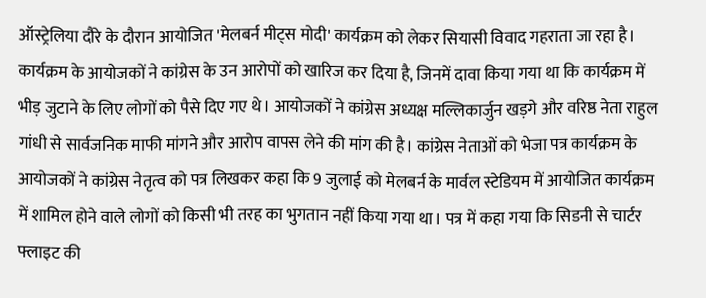ऑस्ट्रेलिया दौरे के दौरान आयोजित 'मेलबर्न मीट्स मोदी' कार्यक्रम को लेकर सियासी विवाद गहराता जा रहा है। कार्यक्रम के आयोजकों ने कांग्रेस के उन आरोपों को खारिज कर दिया है, जिनमें दावा किया गया था कि कार्यक्रम में भीड़ जुटाने के लिए लोगों को पैसे दिए गए थे। आयोजकों ने कांग्रेस अध्यक्ष मल्लिकार्जुन खड़गे और वरिष्ठ नेता राहुल गांधी से सार्वजनिक माफी मांगने और आरोप वापस लेने की मांग की है। कांग्रेस नेताओं को भेजा पत्र कार्यक्रम के आयोजकों ने कांग्रेस नेतृत्व को पत्र लिखकर कहा कि 9 जुलाई को मेलबर्न के मार्वल स्टेडियम में आयोजित कार्यक्रम में शामिल होने वाले लोगों को किसी भी तरह का भुगतान नहीं किया गया था। पत्र में कहा गया कि सिडनी से चार्टर फ्लाइट की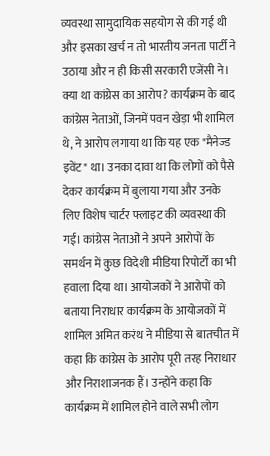व्यवस्था सामुदायिक सहयोग से की गई थी और इसका खर्च न तो भारतीय जनता पार्टी ने उठाया और न ही किसी सरकारी एजेंसी ने। क्या था कांग्रेस का आरोप? कार्यक्रम के बाद कांग्रेस नेताओं, जिनमें पवन खेड़ा भी शामिल थे, ने आरोप लगाया था कि यह एक "मैनेज्ड इवेंट" था। उनका दावा था कि लोगों को पैसे देकर कार्यक्रम में बुलाया गया और उनके लिए विशेष चार्टर फ्लाइट की व्यवस्था की गई। कांग्रेस नेताओं ने अपने आरोपों के समर्थन में कुछ विदेशी मीडिया रिपोर्टों का भी हवाला दिया था। आयोजकों ने आरोपों को बताया निराधार कार्यक्रम के आयोजकों में शामिल अमित करंथ ने मीडिया से बातचीत में कहा कि कांग्रेस के आरोप पूरी तरह निराधार और निराशाजनक हैं। उन्होंने कहा कि कार्यक्रम में शामिल होने वाले सभी लोग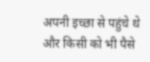अपनी इच्छा से पहुंचे थे और किसी को भी पैसे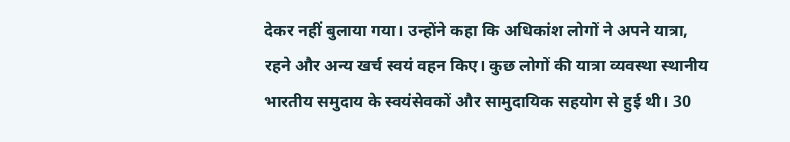देकर नहीं बुलाया गया। उन्होंने कहा कि अधिकांश लोगों ने अपने यात्रा, रहने और अन्य खर्च स्वयं वहन किए। कुछ लोगों की यात्रा व्यवस्था स्थानीय भारतीय समुदाय के स्वयंसेवकों और सामुदायिक सहयोग से हुई थी। 30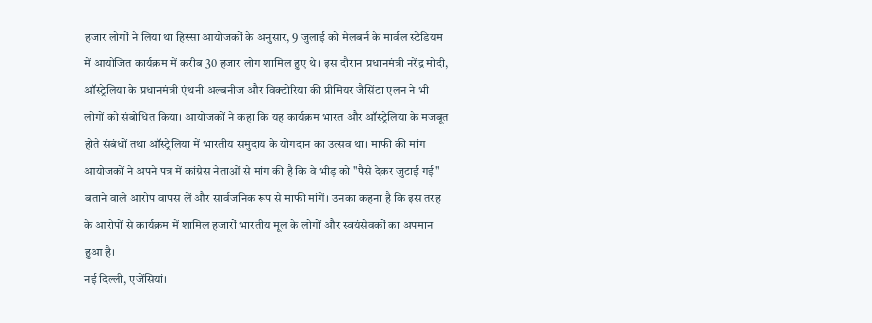हजार लोगों ने लिया था हिस्सा आयोजकों के अनुसार, 9 जुलाई को मेलबर्न के मार्वल स्टेडियम में आयोजित कार्यक्रम में करीब 30 हजार लोग शामिल हुए थे। इस दौरान प्रधानमंत्री नरेंद्र मोदी, ऑस्ट्रेलिया के प्रधानमंत्री एंथनी अल्बनीज और विक्टोरिया की प्रीमियर जैसिंटा एलन ने भी लोगों को संबोधित किया। आयोजकों ने कहा कि यह कार्यक्रम भारत और ऑस्ट्रेलिया के मजबूत होते संबंधों तथा ऑस्ट्रेलिया में भारतीय समुदाय के योगदान का उत्सव था। माफी की मांग आयोजकों ने अपने पत्र में कांग्रेस नेताओं से मांग की है कि वे भीड़ को "पैसे देकर जुटाई गई" बताने वाले आरोप वापस लें और सार्वजनिक रूप से माफी मांगें। उनका कहना है कि इस तरह के आरोपों से कार्यक्रम में शामिल हजारों भारतीय मूल के लोगों और स्वयंसेवकों का अपमान हुआ है।
नई दिल्ली, एजेंसियां।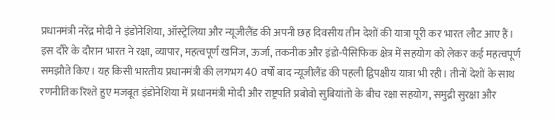प्रधानमंत्री नरेंद्र मोदी ने इंडोनेशिया, ऑस्ट्रेलिया और न्यूजीलैंड की अपनी छह दिवसीय तीन देशों की यात्रा पूरी कर भारत लौट आए हैं। इस दौरे के दौरान भारत ने रक्षा, व्यापार, महत्वपूर्ण खनिज, ऊर्जा, तकनीक और इंडो-पैसिफिक क्षेत्र में सहयोग को लेकर कई महत्वपूर्ण समझौते किए। यह किसी भारतीय प्रधानमंत्री की लगभग 40 वर्षों बाद न्यूजीलैंड की पहली द्विपक्षीय यात्रा भी रही। तीनों देशों के साथ रणनीतिक रिश्ते हुए मजबूत इंडोनेशिया में प्रधानमंत्री मोदी और राष्ट्रपति प्रबोवो सुबियांतो के बीच रक्षा सहयोग, समुद्री सुरक्षा और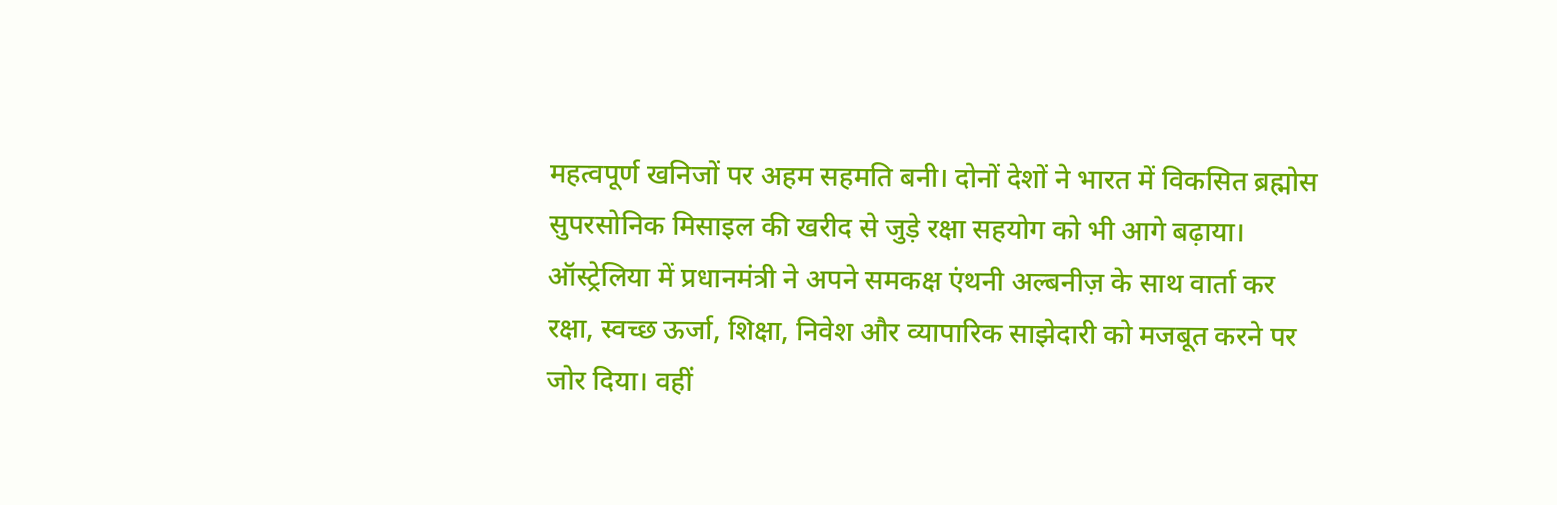महत्वपूर्ण खनिजों पर अहम सहमति बनी। दोनों देशों ने भारत में विकसित ब्रह्मोस सुपरसोनिक मिसाइल की खरीद से जुड़े रक्षा सहयोग को भी आगे बढ़ाया। ऑस्ट्रेलिया में प्रधानमंत्री ने अपने समकक्ष एंथनी अल्बनीज़ के साथ वार्ता कर रक्षा, स्वच्छ ऊर्जा, शिक्षा, निवेश और व्यापारिक साझेदारी को मजबूत करने पर जोर दिया। वहीं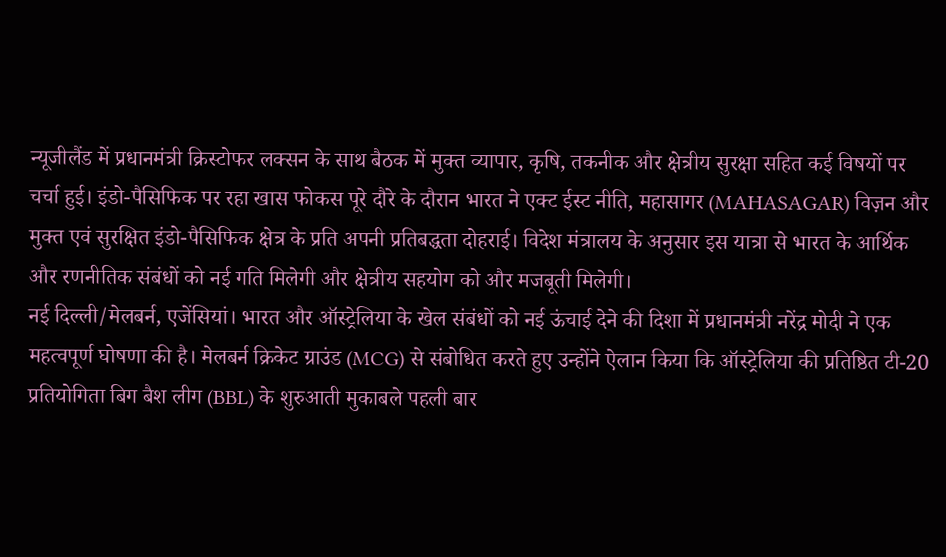न्यूजीलैंड में प्रधानमंत्री क्रिस्टोफर लक्सन के साथ बैठक में मुक्त व्यापार, कृषि, तकनीक और क्षेत्रीय सुरक्षा सहित कई विषयों पर चर्चा हुई। इंडो-पैसिफिक पर रहा खास फोकस पूरे दौरे के दौरान भारत ने एक्ट ईस्ट नीति, महासागर (MAHASAGAR) विज़न और मुक्त एवं सुरक्षित इंडो-पैसिफिक क्षेत्र के प्रति अपनी प्रतिबद्धता दोहराई। विदेश मंत्रालय के अनुसार इस यात्रा से भारत के आर्थिक और रणनीतिक संबंधों को नई गति मिलेगी और क्षेत्रीय सहयोग को और मजबूती मिलेगी।
नई दिल्ली/मेलबर्न, एजेंसियां। भारत और ऑस्ट्रेलिया के खेल संबंधों को नई ऊंचाई देने की दिशा में प्रधानमंत्री नरेंद्र मोदी ने एक महत्वपूर्ण घोषणा की है। मेलबर्न क्रिकेट ग्राउंड (MCG) से संबोधित करते हुए उन्होंने ऐलान किया कि ऑस्ट्रेलिया की प्रतिष्ठित टी-20 प्रतियोगिता बिग बैश लीग (BBL) के शुरुआती मुकाबले पहली बार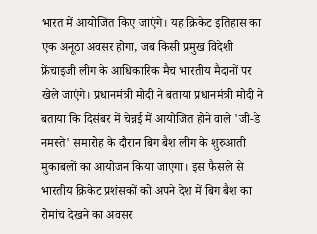भारत में आयोजित किए जाएंगे। यह क्रिकेट इतिहास का एक अनूठा अवसर होगा, जब किसी प्रमुख विदेशी फ्रेंचाइजी लीग के आधिकारिक मैच भारतीय मैदानों पर खेले जाएंगे। प्रधानमंत्री मोदी ने बताया प्रधानमंत्री मोदी ने बताया कि दिसंबर में चेन्नई में आयोजित होने वाले 'जी-डे नमस्ते' समारोह के दौरान बिग बैश लीग के शुरुआती मुकाबलों का आयोजन किया जाएगा। इस फैसले से भारतीय क्रिकेट प्रशंसकों को अपने देश में बिग बैश का रोमांच देखने का अवसर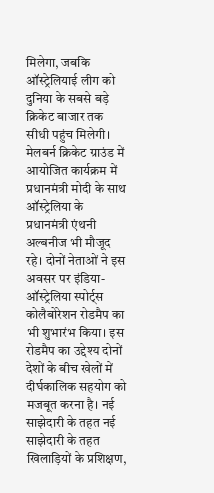मिलेगा, जबकि ऑस्ट्रेलियाई लीग को दुनिया के सबसे बड़े क्रिकेट बाजार तक सीधी पहुंच मिलेगी। मेलबर्न क्रिकेट ग्राउंड में आयोजित कार्यक्रम में प्रधानमंत्री मोदी के साथ ऑस्ट्रेलिया के प्रधानमंत्री एंथनी अल्बनीज भी मौजूद रहे। दोनों नेताओं ने इस अवसर पर इंडिया-ऑस्ट्रेलिया स्पोर्ट्स कोलैबोरेशन रोडमैप का भी शुभारंभ किया। इस रोडमैप का उद्देश्य दोनों देशों के बीच खेलों में दीर्घकालिक सहयोग को मजबूत करना है। नई साझेदारी के तहत नई साझेदारी के तहत खिलाड़ियों के प्रशिक्षण,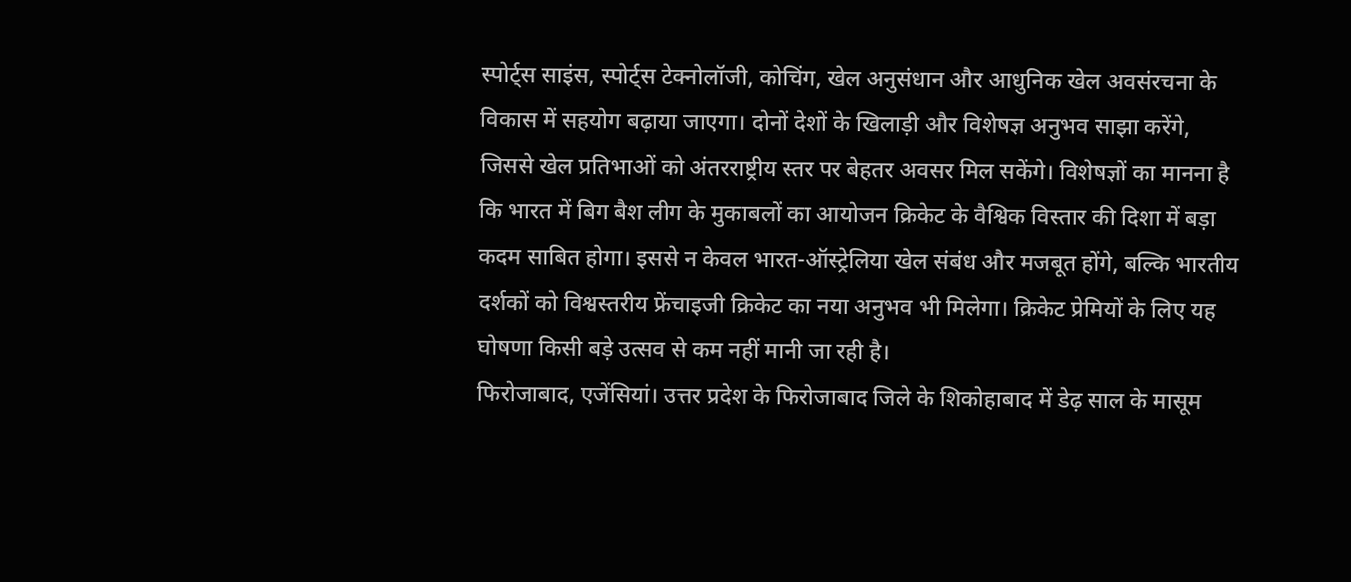स्पोर्ट्स साइंस, स्पोर्ट्स टेक्नोलॉजी, कोचिंग, खेल अनुसंधान और आधुनिक खेल अवसंरचना के विकास में सहयोग बढ़ाया जाएगा। दोनों देशों के खिलाड़ी और विशेषज्ञ अनुभव साझा करेंगे, जिससे खेल प्रतिभाओं को अंतरराष्ट्रीय स्तर पर बेहतर अवसर मिल सकेंगे। विशेषज्ञों का मानना है कि भारत में बिग बैश लीग के मुकाबलों का आयोजन क्रिकेट के वैश्विक विस्तार की दिशा में बड़ा कदम साबित होगा। इससे न केवल भारत-ऑस्ट्रेलिया खेल संबंध और मजबूत होंगे, बल्कि भारतीय दर्शकों को विश्वस्तरीय फ्रेंचाइजी क्रिकेट का नया अनुभव भी मिलेगा। क्रिकेट प्रेमियों के लिए यह घोषणा किसी बड़े उत्सव से कम नहीं मानी जा रही है।
फिरोजाबाद, एजेंसियां। उत्तर प्रदेश के फिरोजाबाद जिले के शिकोहाबाद में डेढ़ साल के मासूम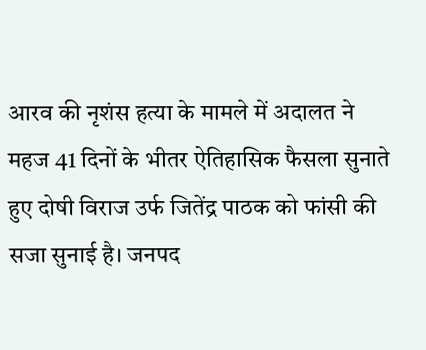आरव की नृशंस हत्या के मामले में अदालत ने महज 41 दिनों के भीतर ऐतिहासिक फैसला सुनाते हुए दोषी विराज उर्फ जितेंद्र पाठक को फांसी की सजा सुनाई है। जनपद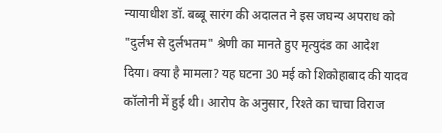न्यायाधीश डॉ. बब्बू सारंग की अदालत ने इस जघन्य अपराध को "दुर्लभ से दुर्लभतम" श्रेणी का मानते हुए मृत्युदंड का आदेश दिया। क्या है मामला? यह घटना 30 मई को शिकोहाबाद की यादव कॉलोनी में हुई थी। आरोप के अनुसार, रिश्ते का चाचा विराज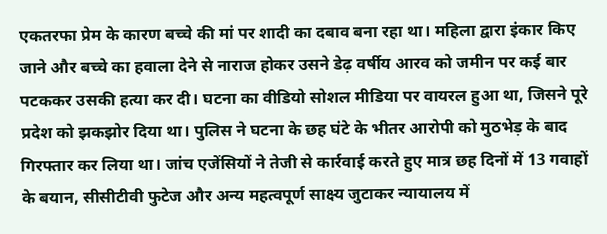एकतरफा प्रेम के कारण बच्चे की मां पर शादी का दबाव बना रहा था। महिला द्वारा इंकार किए जाने और बच्चे का हवाला देने से नाराज होकर उसने डेढ़ वर्षीय आरव को जमीन पर कई बार पटककर उसकी हत्या कर दी। घटना का वीडियो सोशल मीडिया पर वायरल हुआ था, जिसने पूरे प्रदेश को झकझोर दिया था। पुलिस ने घटना के छह घंटे के भीतर आरोपी को मुठभेड़ के बाद गिरफ्तार कर लिया था। जांच एजेंसियों ने तेजी से कार्रवाई करते हुए मात्र छह दिनों में 13 गवाहों के बयान, सीसीटीवी फुटेज और अन्य महत्वपूर्ण साक्ष्य जुटाकर न्यायालय में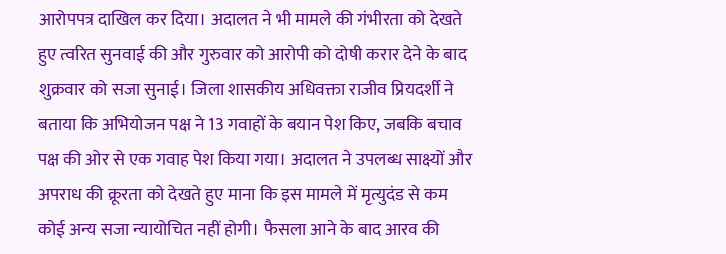आरोपपत्र दाखिल कर दिया। अदालत ने भी मामले की गंभीरता को देखते हुए त्वरित सुनवाई की और गुरुवार को आरोपी को दोषी करार देने के बाद शुक्रवार को सजा सुनाई। जिला शासकीय अधिवक्ता राजीव प्रियदर्शी ने बताया कि अभियोजन पक्ष ने 13 गवाहों के बयान पेश किए, जबकि बचाव पक्ष की ओर से एक गवाह पेश किया गया। अदालत ने उपलब्ध साक्ष्यों और अपराध की क्रूरता को देखते हुए माना कि इस मामले में मृत्युदंड से कम कोई अन्य सजा न्यायोचित नहीं होगी। फैसला आने के बाद आरव की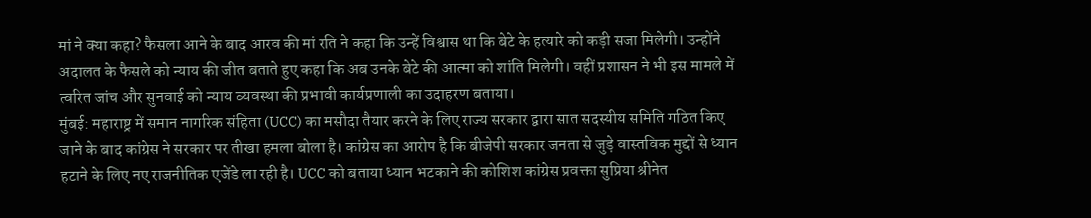मां ने क्या कहा? फैसला आने के बाद आरव की मां रति ने कहा कि उन्हें विश्वास था कि बेटे के हत्यारे को कड़ी सजा मिलेगी। उन्होंने अदालत के फैसले को न्याय की जीत बताते हुए कहा कि अब उनके बेटे की आत्मा को शांति मिलेगी। वहीं प्रशासन ने भी इस मामले में त्वरित जांच और सुनवाई को न्याय व्यवस्था की प्रभावी कार्यप्रणाली का उदाहरण बताया।
मुंबई: महाराष्ट्र में समान नागरिक संहिता (UCC) का मसौदा तैयार करने के लिए राज्य सरकार द्वारा सात सदस्यीय समिति गठित किए जाने के बाद कांग्रेस ने सरकार पर तीखा हमला बोला है। कांग्रेस का आरोप है कि बीजेपी सरकार जनता से जुड़े वास्तविक मुद्दों से ध्यान हटाने के लिए नए राजनीतिक एजेंडे ला रही है। UCC को बताया ध्यान भटकाने की कोशिश कांग्रेस प्रवक्ता सुप्रिया श्रीनेत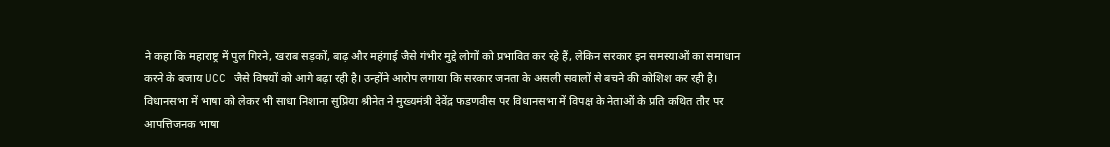ने कहा कि महाराष्ट्र में पुल गिरने, खराब सड़कों, बाढ़ और महंगाई जैसे गंभीर मुद्दे लोगों को प्रभावित कर रहे हैं, लेकिन सरकार इन समस्याओं का समाधान करने के बजाय UCC जैसे विषयों को आगे बढ़ा रही है। उन्होंने आरोप लगाया कि सरकार जनता के असली सवालों से बचने की कोशिश कर रही है। विधानसभा में भाषा को लेकर भी साधा निशाना सुप्रिया श्रीनेत ने मुख्यमंत्री देवेंद्र फडणवीस पर विधानसभा में विपक्ष के नेताओं के प्रति कथित तौर पर आपत्तिजनक भाषा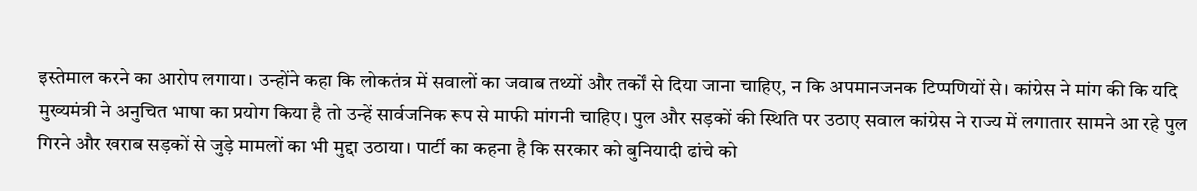इस्तेमाल करने का आरोप लगाया। उन्होंने कहा कि लोकतंत्र में सवालों का जवाब तथ्यों और तर्कों से दिया जाना चाहिए, न कि अपमानजनक टिप्पणियों से। कांग्रेस ने मांग की कि यदि मुख्यमंत्री ने अनुचित भाषा का प्रयोग किया है तो उन्हें सार्वजनिक रूप से माफी मांगनी चाहिए। पुल और सड़कों की स्थिति पर उठाए सवाल कांग्रेस ने राज्य में लगातार सामने आ रहे पुल गिरने और खराब सड़कों से जुड़े मामलों का भी मुद्दा उठाया। पार्टी का कहना है कि सरकार को बुनियादी ढांचे को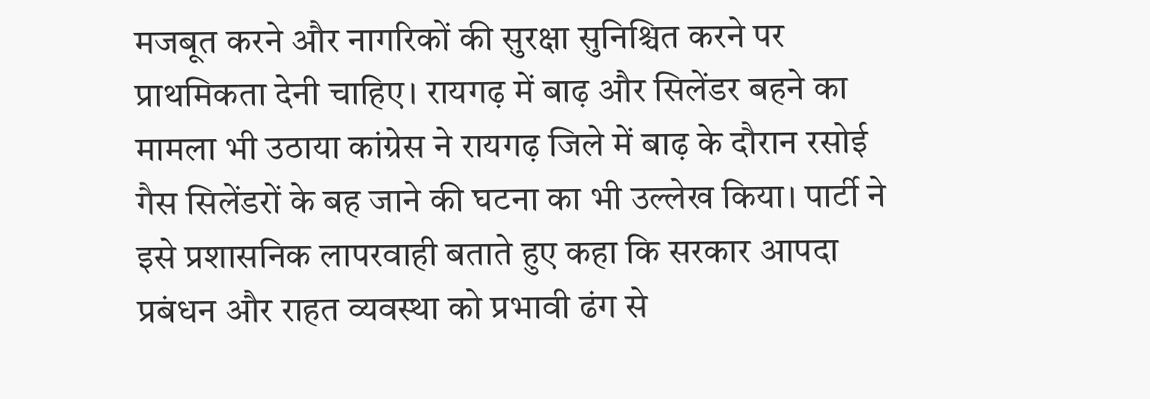मजबूत करने और नागरिकों की सुरक्षा सुनिश्चित करने पर प्राथमिकता देनी चाहिए। रायगढ़ में बाढ़ और सिलेंडर बहने का मामला भी उठाया कांग्रेस ने रायगढ़ जिले में बाढ़ के दौरान रसोई गैस सिलेंडरों के बह जाने की घटना का भी उल्लेख किया। पार्टी ने इसे प्रशासनिक लापरवाही बताते हुए कहा कि सरकार आपदा प्रबंधन और राहत व्यवस्था को प्रभावी ढंग से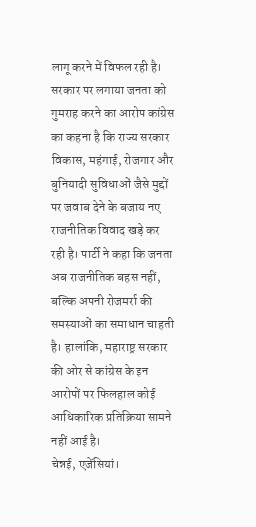लागू करने में विफल रही है। सरकार पर लगाया जनता को गुमराह करने का आरोप कांग्रेस का कहना है कि राज्य सरकार विकास, महंगाई, रोजगार और बुनियादी सुविधाओं जैसे मुद्दों पर जवाब देने के बजाय नए राजनीतिक विवाद खड़े कर रही है। पार्टी ने कहा कि जनता अब राजनीतिक बहस नहीं, बल्कि अपनी रोजमर्रा की समस्याओं का समाधान चाहती है। हालांकि, महाराष्ट्र सरकार की ओर से कांग्रेस के इन आरोपों पर फिलहाल कोई आधिकारिक प्रतिक्रिया सामने नहीं आई है।
चेन्नई, एजेंसियां।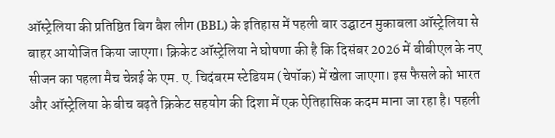ऑस्ट्रेलिया की प्रतिष्ठित बिग बैश लीग (BBL) के इतिहास में पहली बार उद्घाटन मुकाबला ऑस्ट्रेलिया से बाहर आयोजित किया जाएगा। क्रिकेट ऑस्ट्रेलिया ने घोषणा की है कि दिसंबर 2026 में बीबीएल के नए सीजन का पहला मैच चेन्नई के एम. ए. चिदंबरम स्टेडियम (चेपॉक) में खेला जाएगा। इस फैसले को भारत और ऑस्ट्रेलिया के बीच बढ़ते क्रिकेट सहयोग की दिशा में एक ऐतिहासिक कदम माना जा रहा है। पहली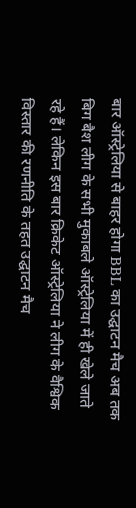बार ऑस्ट्रेलिया से बाहर होगा BBL का उद्घाटन मैच अब तक बिग बैश लीग के सभी मुकाबले ऑस्ट्रेलिया में ही खेले जाते रहे हैं। लेकिन इस बार क्रिकेट ऑस्ट्रेलिया ने लीग के वैश्विक विस्तार की रणनीति के तहत उद्घाटन मैच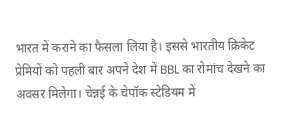भारत में कराने का फैसला लिया है। इससे भारतीय क्रिकेट प्रेमियों को पहली बार अपने देश में BBL का रोमांच देखने का अवसर मिलेगा। चेन्नई के चेपॉक स्टेडियम में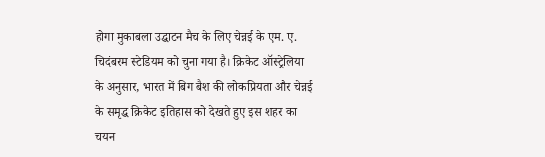होगा मुकाबला उद्घाटन मैच के लिए चेन्नई के एम. ए. चिदंबरम स्टेडियम को चुना गया है। क्रिकेट ऑस्ट्रेलिया के अनुसार, भारत में बिग बैश की लोकप्रियता और चेन्नई के समृद्ध क्रिकेट इतिहास को देखते हुए इस शहर का चयन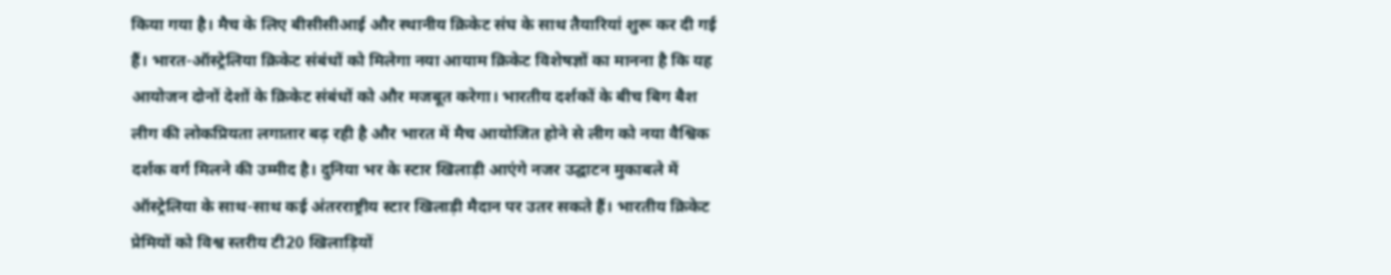किया गया है। मैच के लिए बीसीसीआई और स्थानीय क्रिकेट संघ के साथ तैयारियां शुरू कर दी गई हैं। भारत-ऑस्ट्रेलिया क्रिकेट संबंधों को मिलेगा नया आयाम क्रिकेट विशेषज्ञों का मानना है कि यह आयोजन दोनों देशों के क्रिकेट संबंधों को और मजबूत करेगा। भारतीय दर्शकों के बीच बिग बैश लीग की लोकप्रियता लगातार बढ़ रही है और भारत में मैच आयोजित होने से लीग को नया वैश्विक दर्शक वर्ग मिलने की उम्मीद है। दुनिया भर के स्टार खिलाड़ी आएंगे नजर उद्घाटन मुकाबले में ऑस्ट्रेलिया के साथ-साथ कई अंतरराष्ट्रीय स्टार खिलाड़ी मैदान पर उतर सकते हैं। भारतीय क्रिकेट प्रेमियों को विश्व स्तरीय टी20 खिलाड़ियों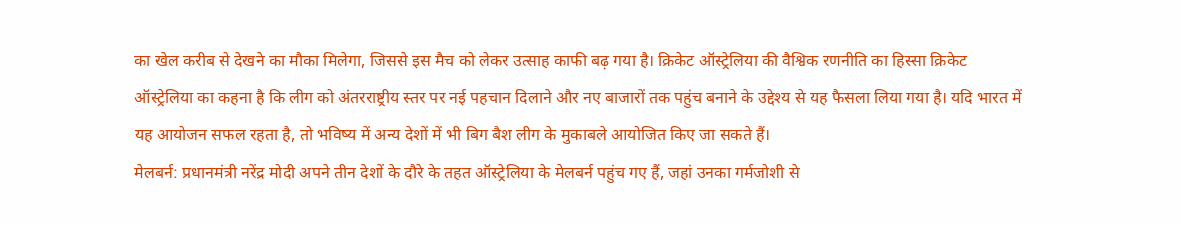का खेल करीब से देखने का मौका मिलेगा, जिससे इस मैच को लेकर उत्साह काफी बढ़ गया है। क्रिकेट ऑस्ट्रेलिया की वैश्विक रणनीति का हिस्सा क्रिकेट ऑस्ट्रेलिया का कहना है कि लीग को अंतरराष्ट्रीय स्तर पर नई पहचान दिलाने और नए बाजारों तक पहुंच बनाने के उद्देश्य से यह फैसला लिया गया है। यदि भारत में यह आयोजन सफल रहता है, तो भविष्य में अन्य देशों में भी बिग बैश लीग के मुकाबले आयोजित किए जा सकते हैं।
मेलबर्न: प्रधानमंत्री नरेंद्र मोदी अपने तीन देशों के दौरे के तहत ऑस्ट्रेलिया के मेलबर्न पहुंच गए हैं, जहां उनका गर्मजोशी से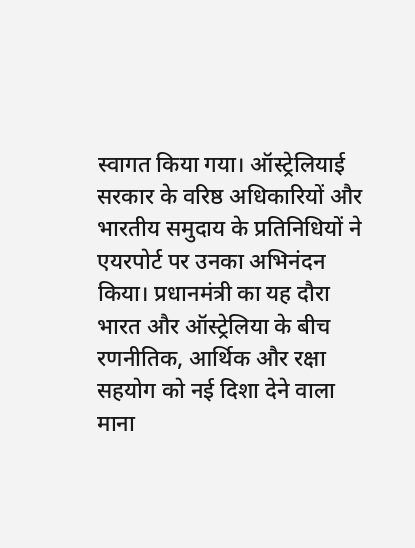स्वागत किया गया। ऑस्ट्रेलियाई सरकार के वरिष्ठ अधिकारियों और भारतीय समुदाय के प्रतिनिधियों ने एयरपोर्ट पर उनका अभिनंदन किया। प्रधानमंत्री का यह दौरा भारत और ऑस्ट्रेलिया के बीच रणनीतिक, आर्थिक और रक्षा सहयोग को नई दिशा देने वाला माना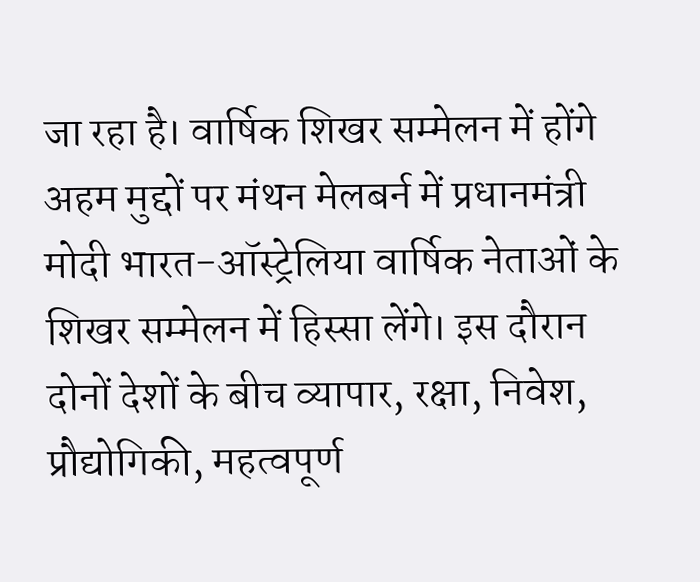जा रहा है। वार्षिक शिखर सम्मेलन में होंगे अहम मुद्दों पर मंथन मेलबर्न में प्रधानमंत्री मोदी भारत-ऑस्ट्रेलिया वार्षिक नेताओं के शिखर सम्मेलन में हिस्सा लेंगे। इस दौरान दोनों देशों के बीच व्यापार, रक्षा, निवेश, प्रौद्योगिकी, महत्वपूर्ण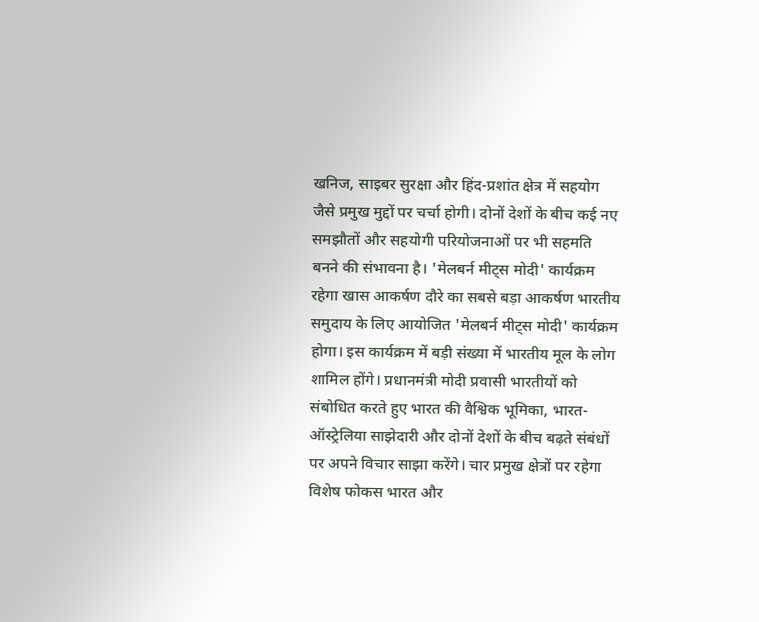खनिज, साइबर सुरक्षा और हिंद-प्रशांत क्षेत्र में सहयोग जैसे प्रमुख मुद्दों पर चर्चा होगी। दोनों देशों के बीच कई नए समझौतों और सहयोगी परियोजनाओं पर भी सहमति बनने की संभावना है। 'मेलबर्न मीट्स मोदी' कार्यक्रम रहेगा खास आकर्षण दौरे का सबसे बड़ा आकर्षण भारतीय समुदाय के लिए आयोजित 'मेलबर्न मीट्स मोदी' कार्यक्रम होगा। इस कार्यक्रम में बड़ी संख्या में भारतीय मूल के लोग शामिल होंगे। प्रधानमंत्री मोदी प्रवासी भारतीयों को संबोधित करते हुए भारत की वैश्विक भूमिका, भारत-ऑस्ट्रेलिया साझेदारी और दोनों देशों के बीच बढ़ते संबंधों पर अपने विचार साझा करेंगे। चार प्रमुख क्षेत्रों पर रहेगा विशेष फोकस भारत और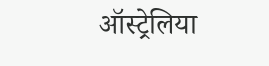ऑस्ट्रेलिया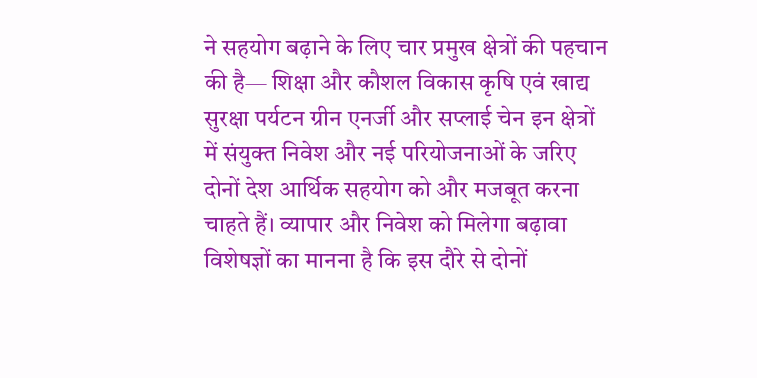ने सहयोग बढ़ाने के लिए चार प्रमुख क्षेत्रों की पहचान की है— शिक्षा और कौशल विकास कृषि एवं खाद्य सुरक्षा पर्यटन ग्रीन एनर्जी और सप्लाई चेन इन क्षेत्रों में संयुक्त निवेश और नई परियोजनाओं के जरिए दोनों देश आर्थिक सहयोग को और मजबूत करना चाहते हैं। व्यापार और निवेश को मिलेगा बढ़ावा विशेषज्ञों का मानना है कि इस दौरे से दोनों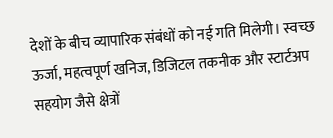देशों के बीच व्यापारिक संबंधों को नई गति मिलेगी। स्वच्छ ऊर्जा, महत्वपूर्ण खनिज, डिजिटल तकनीक और स्टार्टअप सहयोग जैसे क्षेत्रों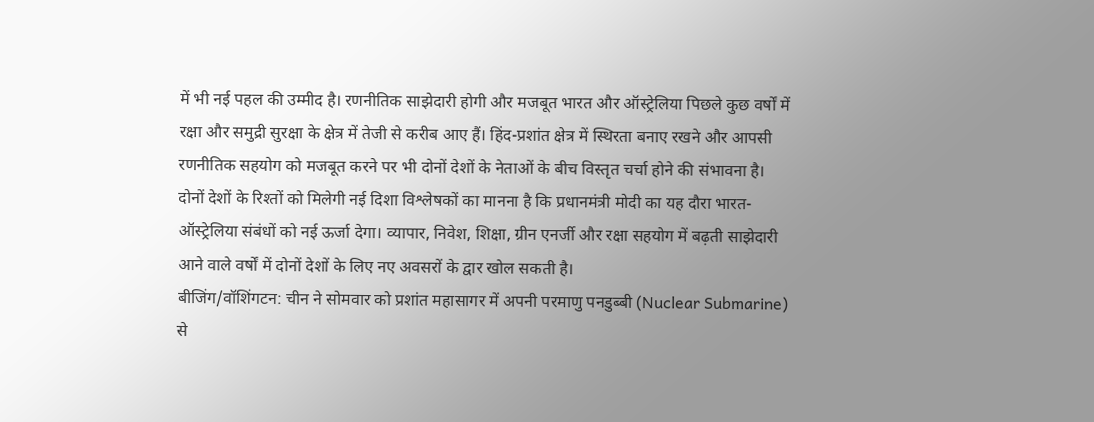में भी नई पहल की उम्मीद है। रणनीतिक साझेदारी होगी और मजबूत भारत और ऑस्ट्रेलिया पिछले कुछ वर्षों में रक्षा और समुद्री सुरक्षा के क्षेत्र में तेजी से करीब आए हैं। हिंद-प्रशांत क्षेत्र में स्थिरता बनाए रखने और आपसी रणनीतिक सहयोग को मजबूत करने पर भी दोनों देशों के नेताओं के बीच विस्तृत चर्चा होने की संभावना है। दोनों देशों के रिश्तों को मिलेगी नई दिशा विश्लेषकों का मानना है कि प्रधानमंत्री मोदी का यह दौरा भारत-ऑस्ट्रेलिया संबंधों को नई ऊर्जा देगा। व्यापार, निवेश, शिक्षा, ग्रीन एनर्जी और रक्षा सहयोग में बढ़ती साझेदारी आने वाले वर्षों में दोनों देशों के लिए नए अवसरों के द्वार खोल सकती है।
बीजिंग/वॉशिंगटन: चीन ने सोमवार को प्रशांत महासागर में अपनी परमाणु पनडुब्बी (Nuclear Submarine) से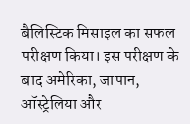बैलिस्टिक मिसाइल का सफल परीक्षण किया। इस परीक्षण के बाद अमेरिका, जापान, ऑस्ट्रेलिया और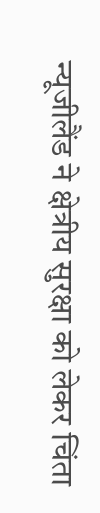न्यूजीलैंड ने क्षेत्रीय सुरक्षा को लेकर चिंता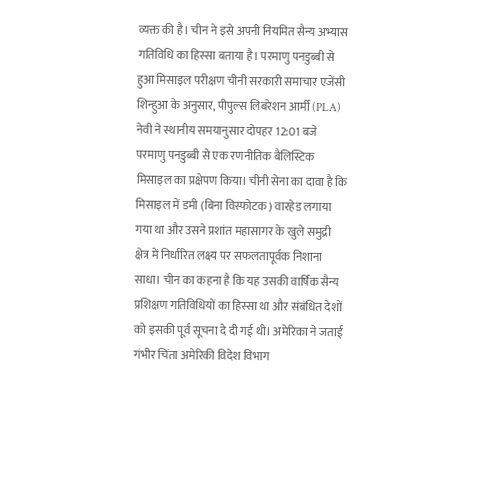व्यक्त की है। चीन ने इसे अपनी नियमित सैन्य अभ्यास गतिविधि का हिस्सा बताया है। परमाणु पनडुब्बी से हुआ मिसाइल परीक्षण चीनी सरकारी समाचार एजेंसी शिन्हुआ के अनुसार, पीपुल्स लिबरेशन आर्मी (PLA) नेवी ने स्थानीय समयानुसार दोपहर 12:01 बजे परमाणु पनडुब्बी से एक रणनीतिक बैलिस्टिक मिसाइल का प्रक्षेपण किया। चीनी सेना का दावा है कि मिसाइल में डमी (बिना विस्फोटक) वारहेड लगाया गया था और उसने प्रशांत महासागर के खुले समुद्री क्षेत्र में निर्धारित लक्ष्य पर सफलतापूर्वक निशाना साधा। चीन का कहना है कि यह उसकी वार्षिक सैन्य प्रशिक्षण गतिविधियों का हिस्सा था और संबंधित देशों को इसकी पूर्व सूचना दे दी गई थी। अमेरिका ने जताई गंभीर चिंता अमेरिकी विदेश विभाग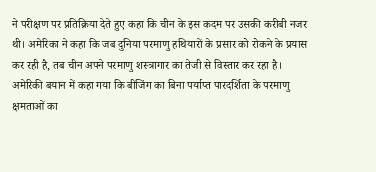ने परीक्षण पर प्रतिक्रिया देते हुए कहा कि चीन के इस कदम पर उसकी करीबी नजर थी। अमेरिका ने कहा कि जब दुनिया परमाणु हथियारों के प्रसार को रोकने के प्रयास कर रही है, तब चीन अपने परमाणु शस्त्रागार का तेजी से विस्तार कर रहा है। अमेरिकी बयान में कहा गया कि बीजिंग का बिना पर्याप्त पारदर्शिता के परमाणु क्षमताओं का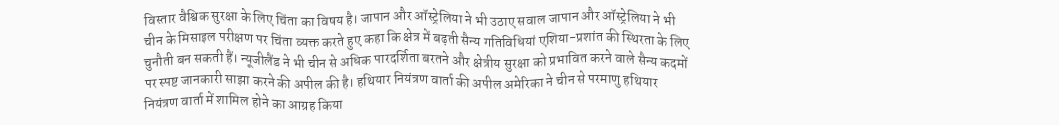विस्तार वैश्विक सुरक्षा के लिए चिंता का विषय है। जापान और ऑस्ट्रेलिया ने भी उठाए सवाल जापान और ऑस्ट्रेलिया ने भी चीन के मिसाइल परीक्षण पर चिंता व्यक्त करते हुए कहा कि क्षेत्र में बढ़ती सैन्य गतिविधियां एशिया-प्रशांत की स्थिरता के लिए चुनौती बन सकती हैं। न्यूजीलैंड ने भी चीन से अधिक पारदर्शिता बरतने और क्षेत्रीय सुरक्षा को प्रभावित करने वाले सैन्य कदमों पर स्पष्ट जानकारी साझा करने की अपील की है। हथियार नियंत्रण वार्ता की अपील अमेरिका ने चीन से परमाणु हथियार नियंत्रण वार्ता में शामिल होने का आग्रह किया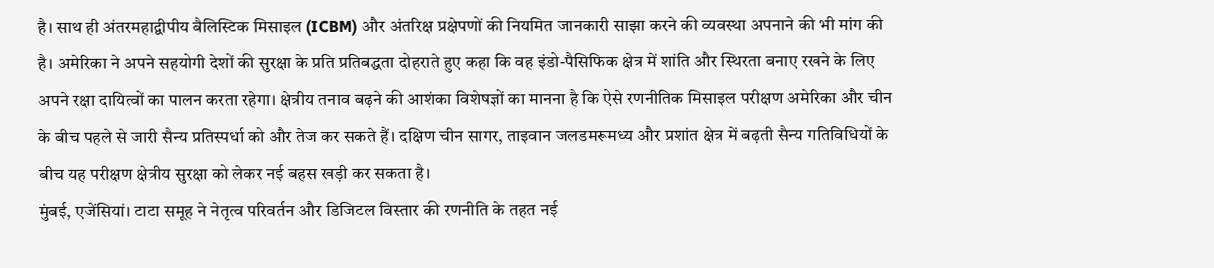है। साथ ही अंतरमहाद्वीपीय बैलिस्टिक मिसाइल (ICBM) और अंतरिक्ष प्रक्षेपणों की नियमित जानकारी साझा करने की व्यवस्था अपनाने की भी मांग की है। अमेरिका ने अपने सहयोगी देशों की सुरक्षा के प्रति प्रतिबद्धता दोहराते हुए कहा कि वह इंडो-पैसिफिक क्षेत्र में शांति और स्थिरता बनाए रखने के लिए अपने रक्षा दायित्वों का पालन करता रहेगा। क्षेत्रीय तनाव बढ़ने की आशंका विशेषज्ञों का मानना है कि ऐसे रणनीतिक मिसाइल परीक्षण अमेरिका और चीन के बीच पहले से जारी सैन्य प्रतिस्पर्धा को और तेज कर सकते हैं। दक्षिण चीन सागर, ताइवान जलडमरूमध्य और प्रशांत क्षेत्र में बढ़ती सैन्य गतिविधियों के बीच यह परीक्षण क्षेत्रीय सुरक्षा को लेकर नई बहस खड़ी कर सकता है।
मुंबई, एजेंसियां। टाटा समूह ने नेतृत्व परिवर्तन और डिजिटल विस्तार की रणनीति के तहत नई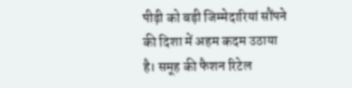पीढ़ी को बड़ी जिम्मेदारियां सौंपने की दिशा में अहम कदम उठाया है। समूह की फैशन रिटेल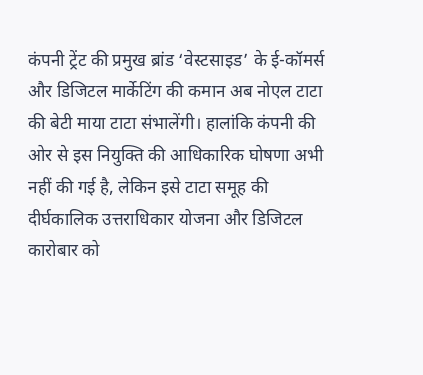कंपनी ट्रेंट की प्रमुख ब्रांड ‘वेस्टसाइड’ के ई-कॉमर्स और डिजिटल मार्केटिंग की कमान अब नोएल टाटा की बेटी माया टाटा संभालेंगी। हालांकि कंपनी की ओर से इस नियुक्ति की आधिकारिक घोषणा अभी नहीं की गई है, लेकिन इसे टाटा समूह की दीर्घकालिक उत्तराधिकार योजना और डिजिटल कारोबार को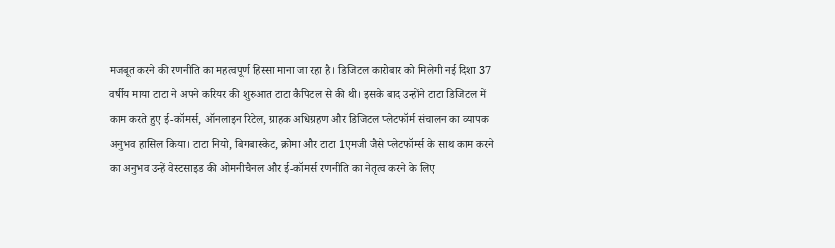मजबूत करने की रणनीति का महत्वपूर्ण हिस्सा माना जा रहा है। डिजिटल कारोबार को मिलेगी नई दिशा 37 वर्षीय माया टाटा ने अपने करियर की शुरुआत टाटा कैपिटल से की थी। इसके बाद उन्होंने टाटा डिजिटल में काम करते हुए ई-कॉमर्स, ऑनलाइन रिटेल, ग्राहक अधिग्रहण और डिजिटल प्लेटफॉर्म संचालन का व्यापक अनुभव हासिल किया। टाटा नियो, बिगबास्केट, क्रोमा और टाटा 1एमजी जैसे प्लेटफॉर्म्स के साथ काम करने का अनुभव उन्हें वेस्टसाइड की ओमनीचैनल और ई-कॉमर्स रणनीति का नेतृत्व करने के लिए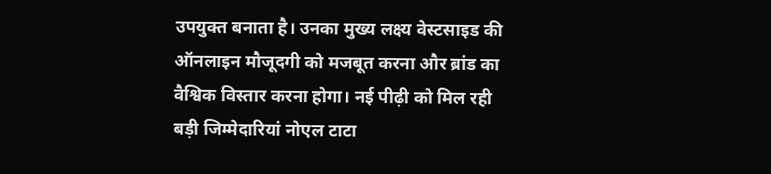उपयुक्त बनाता है। उनका मुख्य लक्ष्य वेस्टसाइड की ऑनलाइन मौजूदगी को मजबूत करना और ब्रांड का वैश्विक विस्तार करना होगा। नई पीढ़ी को मिल रही बड़ी जिम्मेदारियां नोएल टाटा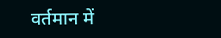वर्तमान में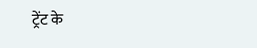ट्रेंट के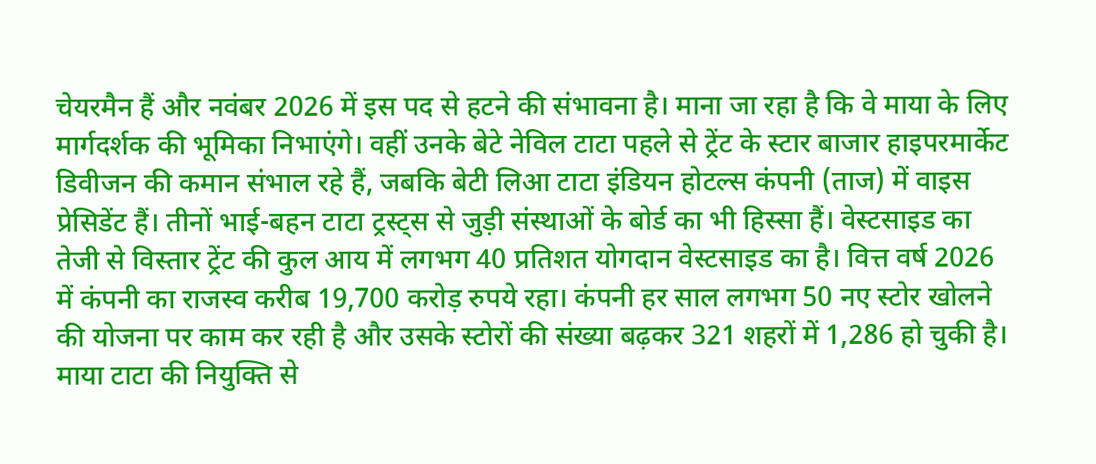चेयरमैन हैं और नवंबर 2026 में इस पद से हटने की संभावना है। माना जा रहा है कि वे माया के लिए मार्गदर्शक की भूमिका निभाएंगे। वहीं उनके बेटे नेविल टाटा पहले से ट्रेंट के स्टार बाजार हाइपरमार्केट डिवीजन की कमान संभाल रहे हैं, जबकि बेटी लिआ टाटा इंडियन होटल्स कंपनी (ताज) में वाइस प्रेसिडेंट हैं। तीनों भाई-बहन टाटा ट्रस्ट्स से जुड़ी संस्थाओं के बोर्ड का भी हिस्सा हैं। वेस्टसाइड का तेजी से विस्तार ट्रेंट की कुल आय में लगभग 40 प्रतिशत योगदान वेस्टसाइड का है। वित्त वर्ष 2026 में कंपनी का राजस्व करीब 19,700 करोड़ रुपये रहा। कंपनी हर साल लगभग 50 नए स्टोर खोलने की योजना पर काम कर रही है और उसके स्टोरों की संख्या बढ़कर 321 शहरों में 1,286 हो चुकी है। माया टाटा की नियुक्ति से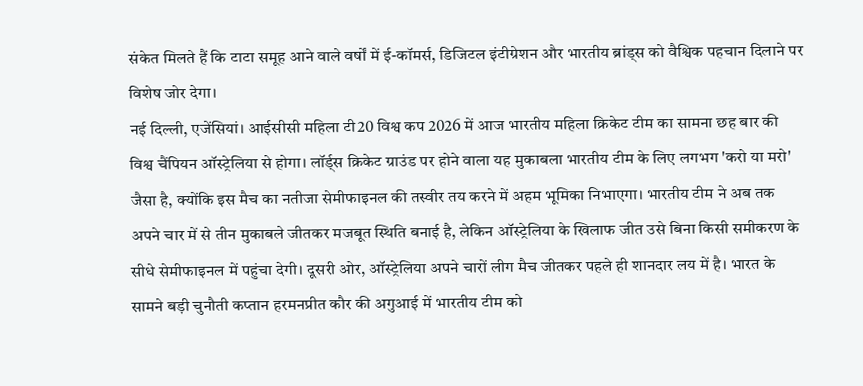संकेत मिलते हैं कि टाटा समूह आने वाले वर्षों में ई-कॉमर्स, डिजिटल इंटीग्रेशन और भारतीय ब्रांड्स को वैश्विक पहचान दिलाने पर विशेष जोर देगा।
नई दिल्ली, एजेंसियां। आईसीसी महिला टी20 विश्व कप 2026 में आज भारतीय महिला क्रिकेट टीम का सामना छह बार की विश्व चैंपियन ऑस्ट्रेलिया से होगा। लॉर्ड्स क्रिकेट ग्राउंड पर होने वाला यह मुकाबला भारतीय टीम के लिए लगभग 'करो या मरो' जैसा है, क्योंकि इस मैच का नतीजा सेमीफाइनल की तस्वीर तय करने में अहम भूमिका निभाएगा। भारतीय टीम ने अब तक अपने चार में से तीन मुकाबले जीतकर मजबूत स्थिति बनाई है, लेकिन ऑस्ट्रेलिया के खिलाफ जीत उसे बिना किसी समीकरण के सीधे सेमीफाइनल में पहुंचा देगी। दूसरी ओर, ऑस्ट्रेलिया अपने चारों लीग मैच जीतकर पहले ही शानदार लय में है। भारत के सामने बड़ी चुनौती कप्तान हरमनप्रीत कौर की अगुआई में भारतीय टीम को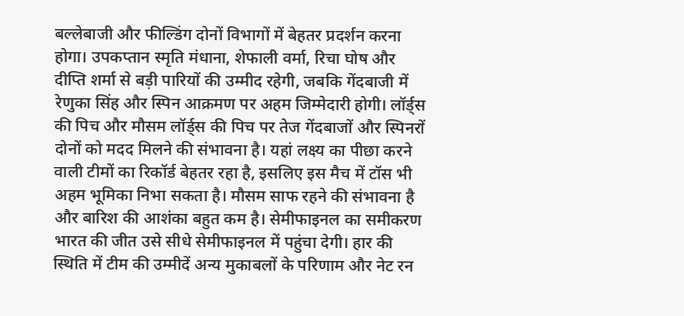बल्लेबाजी और फील्डिंग दोनों विभागों में बेहतर प्रदर्शन करना होगा। उपकप्तान स्मृति मंधाना, शेफाली वर्मा, रिचा घोष और दीप्ति शर्मा से बड़ी पारियों की उम्मीद रहेगी, जबकि गेंदबाजी में रेणुका सिंह और स्पिन आक्रमण पर अहम जिम्मेदारी होगी। लॉर्ड्स की पिच और मौसम लॉर्ड्स की पिच पर तेज गेंदबाजों और स्पिनरों दोनों को मदद मिलने की संभावना है। यहां लक्ष्य का पीछा करने वाली टीमों का रिकॉर्ड बेहतर रहा है, इसलिए इस मैच में टॉस भी अहम भूमिका निभा सकता है। मौसम साफ रहने की संभावना है और बारिश की आशंका बहुत कम है। सेमीफाइनल का समीकरण भारत की जीत उसे सीधे सेमीफाइनल में पहुंचा देगी। हार की स्थिति में टीम की उम्मीदें अन्य मुकाबलों के परिणाम और नेट रन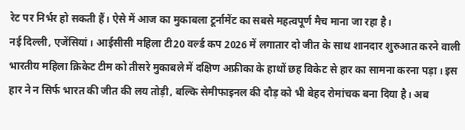रेट पर निर्भर हो सकती हैं। ऐसे में आज का मुकाबला टूर्नामेंट का सबसे महत्वपूर्ण मैच माना जा रहा है।
नई दिल्ली, एजेंसियां। आईसीसी महिला टी20 वर्ल्ड कप 2026 में लगातार दो जीत के साथ शानदार शुरुआत करने वाली भारतीय महिला क्रिकेट टीम को तीसरे मुकाबले में दक्षिण अफ्रीका के हाथों छह विकेट से हार का सामना करना पड़ा। इस हार ने न सिर्फ भारत की जीत की लय तोड़ी, बल्कि सेमीफाइनल की दौड़ को भी बेहद रोमांचक बना दिया है। अब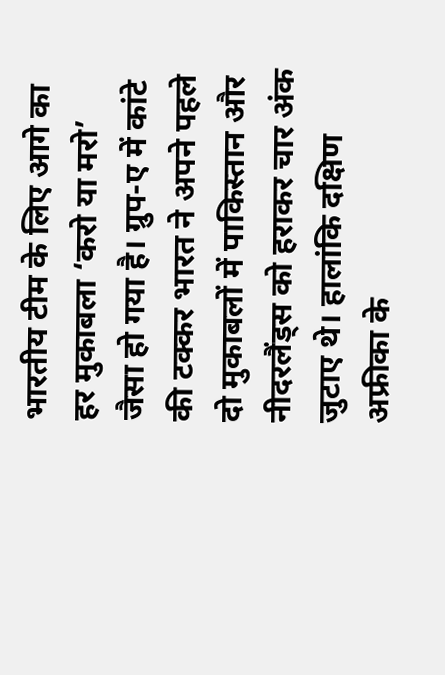भारतीय टीम के लिए आगे का हर मुकाबला ‘करो या मरो’ जैसा हो गया है। ग्रुप-ए में कांटे की टक्कर भारत ने अपने पहले दो मुकाबलों में पाकिस्तान और नीदरलैंड्स को हराकर चार अंक जुटाए थे। हालांकि दक्षिण अफ्रीका के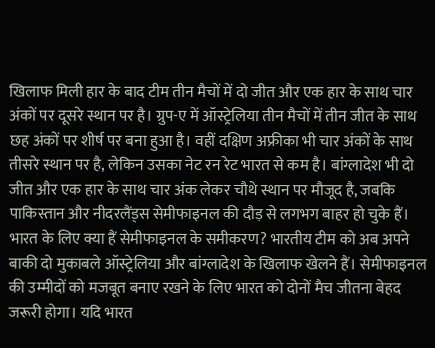खिलाफ मिली हार के बाद टीम तीन मैचों में दो जीत और एक हार के साथ चार अंकों पर दूसरे स्थान पर है। ग्रुप-ए में ऑस्ट्रेलिया तीन मैचों में तीन जीत के साथ छह अंकों पर शीर्ष पर बना हुआ है। वहीं दक्षिण अफ्रीका भी चार अंकों के साथ तीसरे स्थान पर है, लेकिन उसका नेट रन रेट भारत से कम है। बांग्लादेश भी दो जीत और एक हार के साथ चार अंक लेकर चौथे स्थान पर मौजूद है, जबकि पाकिस्तान और नीदरलैंड्स सेमीफाइनल की दौड़ से लगभग बाहर हो चुके हैं। भारत के लिए क्या हैं सेमीफाइनल के समीकरण? भारतीय टीम को अब अपने बाकी दो मुकाबले ऑस्ट्रेलिया और बांग्लादेश के खिलाफ खेलने हैं। सेमीफाइनल की उम्मीदों को मजबूत बनाए रखने के लिए भारत को दोनों मैच जीतना बेहद जरूरी होगा। यदि भारत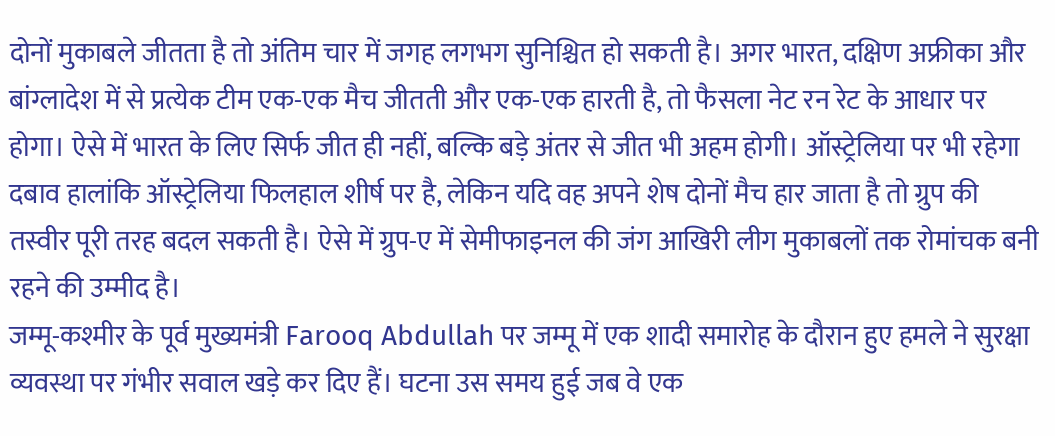दोनों मुकाबले जीतता है तो अंतिम चार में जगह लगभग सुनिश्चित हो सकती है। अगर भारत, दक्षिण अफ्रीका और बांग्लादेश में से प्रत्येक टीम एक-एक मैच जीतती और एक-एक हारती है, तो फैसला नेट रन रेट के आधार पर होगा। ऐसे में भारत के लिए सिर्फ जीत ही नहीं, बल्कि बड़े अंतर से जीत भी अहम होगी। ऑस्ट्रेलिया पर भी रहेगा दबाव हालांकि ऑस्ट्रेलिया फिलहाल शीर्ष पर है, लेकिन यदि वह अपने शेष दोनों मैच हार जाता है तो ग्रुप की तस्वीर पूरी तरह बदल सकती है। ऐसे में ग्रुप-ए में सेमीफाइनल की जंग आखिरी लीग मुकाबलों तक रोमांचक बनी रहने की उम्मीद है।
जम्मू-कश्मीर के पूर्व मुख्यमंत्री Farooq Abdullah पर जम्मू में एक शादी समारोह के दौरान हुए हमले ने सुरक्षा व्यवस्था पर गंभीर सवाल खड़े कर दिए हैं। घटना उस समय हुई जब वे एक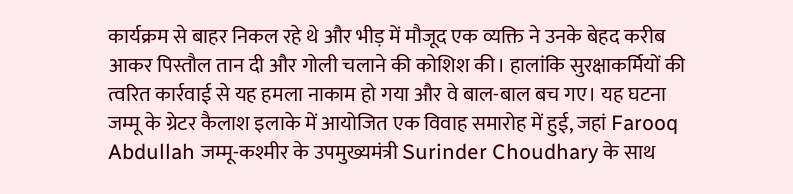कार्यक्रम से बाहर निकल रहे थे और भीड़ में मौजूद एक व्यक्ति ने उनके बेहद करीब आकर पिस्तौल तान दी और गोली चलाने की कोशिश की। हालांकि सुरक्षाकर्मियों की त्वरित कार्रवाई से यह हमला नाकाम हो गया और वे बाल-बाल बच गए। यह घटना जम्मू के ग्रेटर कैलाश इलाके में आयोजित एक विवाह समारोह में हुई, जहां Farooq Abdullah जम्मू-कश्मीर के उपमुख्यमंत्री Surinder Choudhary के साथ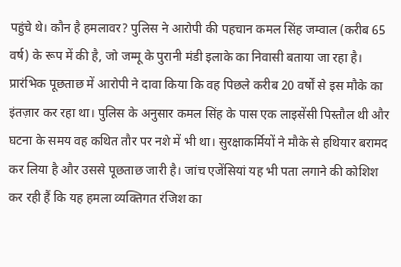पहुंचे थे। कौन है हमलावर? पुलिस ने आरोपी की पहचान कमल सिंह जम्वाल (करीब 65 वर्ष) के रूप में की है, जो जम्मू के पुरानी मंडी इलाके का निवासी बताया जा रहा है। प्रारंभिक पूछताछ में आरोपी ने दावा किया कि वह पिछले करीब 20 वर्षों से इस मौके का इंतज़ार कर रहा था। पुलिस के अनुसार कमल सिंह के पास एक लाइसेंसी पिस्तौल थी और घटना के समय वह कथित तौर पर नशे में भी था। सुरक्षाकर्मियों ने मौके से हथियार बरामद कर लिया है और उससे पूछताछ जारी है। जांच एजेंसियां यह भी पता लगाने की कोशिश कर रही हैं कि यह हमला व्यक्तिगत रंजिश का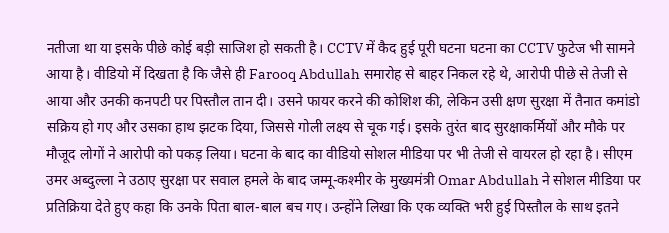नतीजा था या इसके पीछे कोई बड़ी साजिश हो सकती है। CCTV में कैद हुई पूरी घटना घटना का CCTV फुटेज भी सामने आया है। वीडियो में दिखता है कि जैसे ही Farooq Abdullah समारोह से बाहर निकल रहे थे, आरोपी पीछे से तेजी से आया और उनकी कनपटी पर पिस्तौल तान दी। उसने फायर करने की कोशिश की, लेकिन उसी क्षण सुरक्षा में तैनात कमांडो सक्रिय हो गए और उसका हाथ झटक दिया, जिससे गोली लक्ष्य से चूक गई। इसके तुरंत बाद सुरक्षाकर्मियों और मौके पर मौजूद लोगों ने आरोपी को पकड़ लिया। घटना के बाद का वीडियो सोशल मीडिया पर भी तेजी से वायरल हो रहा है। सीएम उमर अब्दुल्ला ने उठाए सुरक्षा पर सवाल हमले के बाद जम्मू-कश्मीर के मुख्यमंत्री Omar Abdullah ने सोशल मीडिया पर प्रतिक्रिया देते हुए कहा कि उनके पिता बाल-बाल बच गए। उन्होंने लिखा कि एक व्यक्ति भरी हुई पिस्तौल के साथ इतने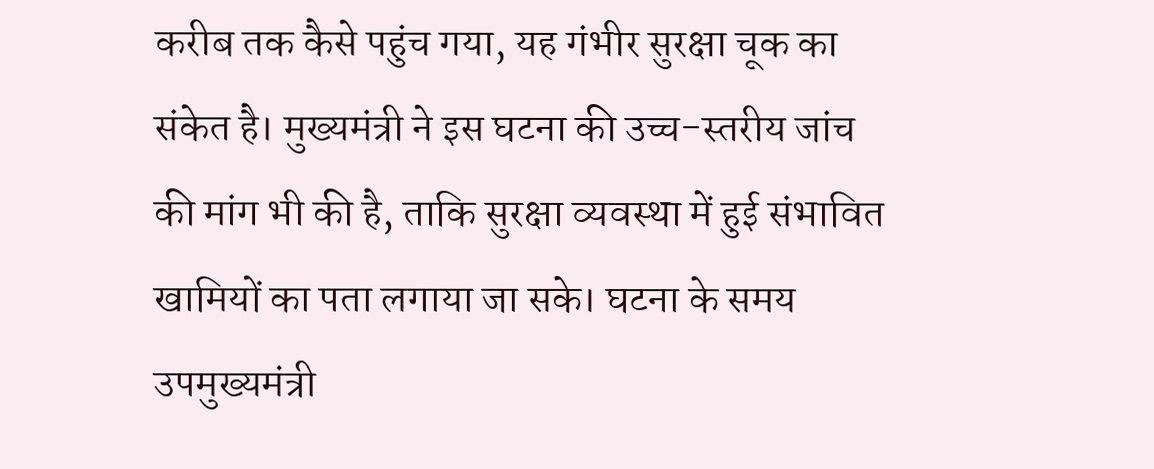करीब तक कैसे पहुंच गया, यह गंभीर सुरक्षा चूक का संकेत है। मुख्यमंत्री ने इस घटना की उच्च-स्तरीय जांच की मांग भी की है, ताकि सुरक्षा व्यवस्था में हुई संभावित खामियों का पता लगाया जा सके। घटना के समय उपमुख्यमंत्री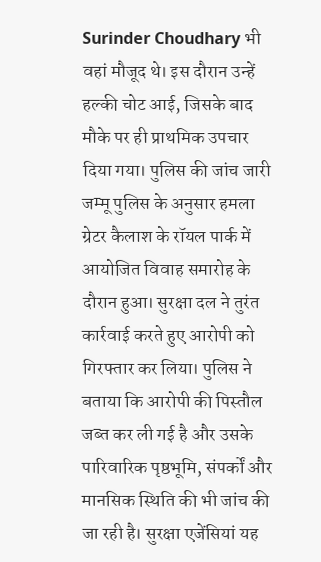Surinder Choudhary भी वहां मौजूद थे। इस दौरान उन्हें हल्की चोट आई, जिसके बाद मौके पर ही प्राथमिक उपचार दिया गया। पुलिस की जांच जारी जम्मू पुलिस के अनुसार हमला ग्रेटर कैलाश के रॉयल पार्क में आयोजित विवाह समारोह के दौरान हुआ। सुरक्षा दल ने तुरंत कार्रवाई करते हुए आरोपी को गिरफ्तार कर लिया। पुलिस ने बताया कि आरोपी की पिस्तौल जब्त कर ली गई है और उसके पारिवारिक पृष्ठभूमि, संपर्कों और मानसिक स्थिति की भी जांच की जा रही है। सुरक्षा एजेंसियां यह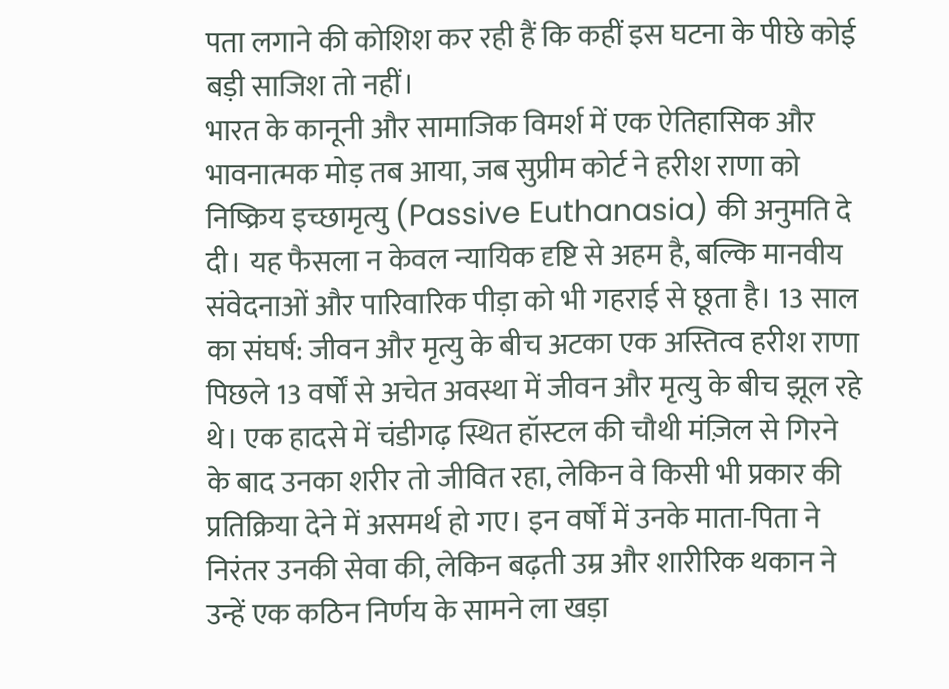पता लगाने की कोशिश कर रही हैं कि कहीं इस घटना के पीछे कोई बड़ी साजिश तो नहीं।
भारत के कानूनी और सामाजिक विमर्श में एक ऐतिहासिक और भावनात्मक मोड़ तब आया, जब सुप्रीम कोर्ट ने हरीश राणा को निष्क्रिय इच्छामृत्यु (Passive Euthanasia) की अनुमति दे दी। यह फैसला न केवल न्यायिक दृष्टि से अहम है, बल्कि मानवीय संवेदनाओं और पारिवारिक पीड़ा को भी गहराई से छूता है। 13 साल का संघर्ष: जीवन और मृत्यु के बीच अटका एक अस्तित्व हरीश राणा पिछले 13 वर्षों से अचेत अवस्था में जीवन और मृत्यु के बीच झूल रहे थे। एक हादसे में चंडीगढ़ स्थित हॉस्टल की चौथी मंज़िल से गिरने के बाद उनका शरीर तो जीवित रहा, लेकिन वे किसी भी प्रकार की प्रतिक्रिया देने में असमर्थ हो गए। इन वर्षों में उनके माता-पिता ने निरंतर उनकी सेवा की, लेकिन बढ़ती उम्र और शारीरिक थकान ने उन्हें एक कठिन निर्णय के सामने ला खड़ा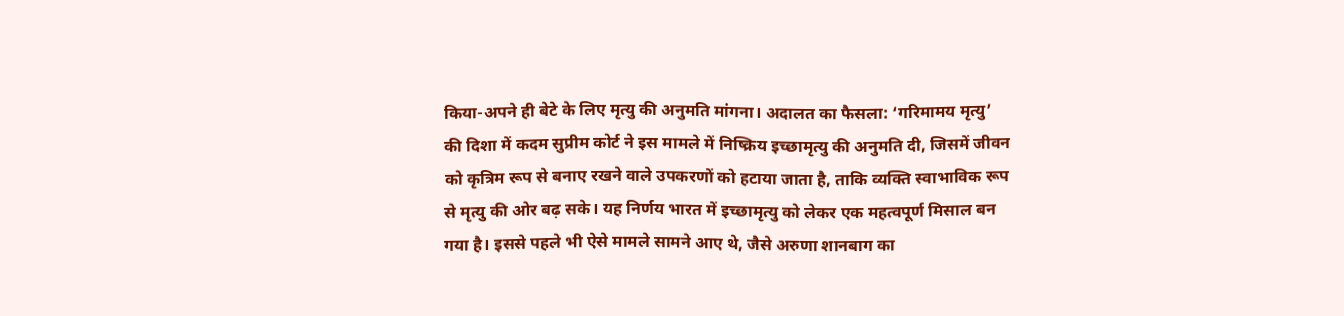किया-अपने ही बेटे के लिए मृत्यु की अनुमति मांगना। अदालत का फैसला: ‘गरिमामय मृत्यु’ की दिशा में कदम सुप्रीम कोर्ट ने इस मामले में निष्क्रिय इच्छामृत्यु की अनुमति दी, जिसमें जीवन को कृत्रिम रूप से बनाए रखने वाले उपकरणों को हटाया जाता है, ताकि व्यक्ति स्वाभाविक रूप से मृत्यु की ओर बढ़ सके। यह निर्णय भारत में इच्छामृत्यु को लेकर एक महत्वपूर्ण मिसाल बन गया है। इससे पहले भी ऐसे मामले सामने आए थे, जैसे अरुणा शानबाग का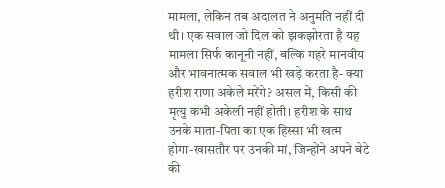मामला, लेकिन तब अदालत ने अनुमति नहीं दी थी। एक सवाल जो दिल को झकझोरता है यह मामला सिर्फ कानूनी नहीं, बल्कि गहरे मानवीय और भावनात्मक सवाल भी खड़े करता है- क्या हरीश राणा अकेले मरेंगे? असल में, किसी की मृत्यु कभी अकेली नहीं होती। हरीश के साथ उनके माता-पिता का एक हिस्सा भी खत्म होगा-खासतौर पर उनकी मां, जिन्होंने अपने बेटे की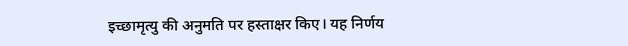इच्छामृत्यु की अनुमति पर हस्ताक्षर किए। यह निर्णय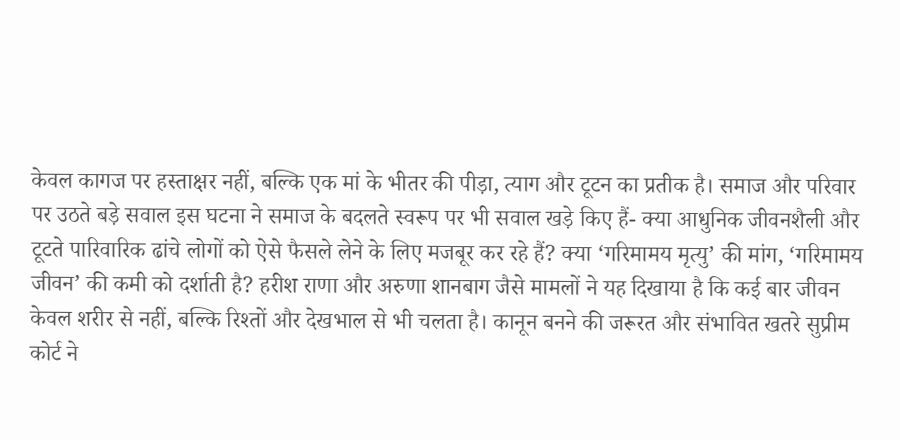केवल कागज पर हस्ताक्षर नहीं, बल्कि एक मां के भीतर की पीड़ा, त्याग और टूटन का प्रतीक है। समाज और परिवार पर उठते बड़े सवाल इस घटना ने समाज के बदलते स्वरूप पर भी सवाल खड़े किए हैं- क्या आधुनिक जीवनशैली और टूटते पारिवारिक ढांचे लोगों को ऐसे फैसले लेने के लिए मजबूर कर रहे हैं? क्या ‘गरिमामय मृत्यु’ की मांग, ‘गरिमामय जीवन’ की कमी को दर्शाती है? हरीश राणा और अरुणा शानबाग जैसे मामलों ने यह दिखाया है कि कई बार जीवन केवल शरीर से नहीं, बल्कि रिश्तों और देखभाल से भी चलता है। कानून बनने की जरूरत और संभावित खतरे सुप्रीम कोर्ट ने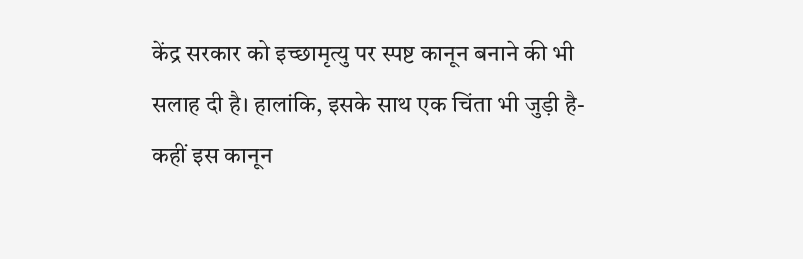केंद्र सरकार को इच्छामृत्यु पर स्पष्ट कानून बनाने की भी सलाह दी है। हालांकि, इसके साथ एक चिंता भी जुड़ी है- कहीं इस कानून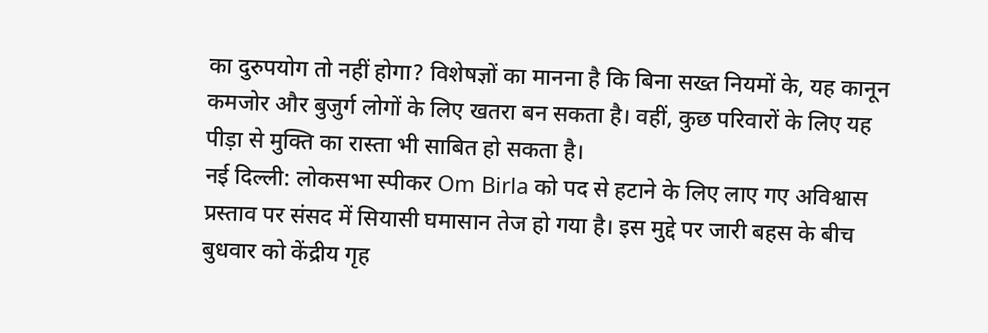का दुरुपयोग तो नहीं होगा? विशेषज्ञों का मानना है कि बिना सख्त नियमों के, यह कानून कमजोर और बुजुर्ग लोगों के लिए खतरा बन सकता है। वहीं, कुछ परिवारों के लिए यह पीड़ा से मुक्ति का रास्ता भी साबित हो सकता है।
नई दिल्ली: लोकसभा स्पीकर Om Birla को पद से हटाने के लिए लाए गए अविश्वास प्रस्ताव पर संसद में सियासी घमासान तेज हो गया है। इस मुद्दे पर जारी बहस के बीच बुधवार को केंद्रीय गृह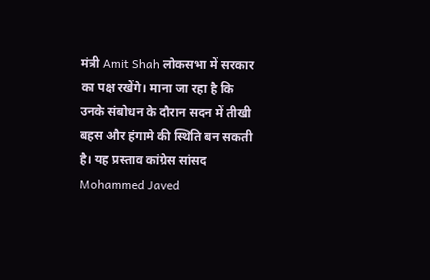मंत्री Amit Shah लोकसभा में सरकार का पक्ष रखेंगे। माना जा रहा है कि उनके संबोधन के दौरान सदन में तीखी बहस और हंगामे की स्थिति बन सकती है। यह प्रस्ताव कांग्रेस सांसद Mohammed Javed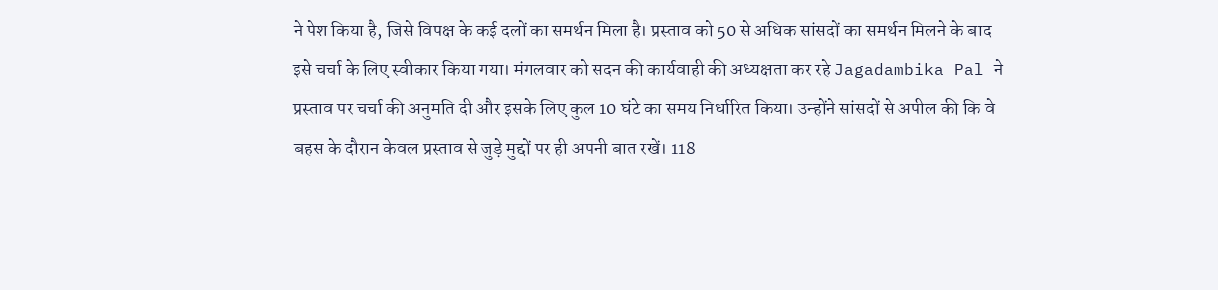ने पेश किया है, जिसे विपक्ष के कई दलों का समर्थन मिला है। प्रस्ताव को 50 से अधिक सांसदों का समर्थन मिलने के बाद इसे चर्चा के लिए स्वीकार किया गया। मंगलवार को सदन की कार्यवाही की अध्यक्षता कर रहे Jagadambika Pal ने प्रस्ताव पर चर्चा की अनुमति दी और इसके लिए कुल 10 घंटे का समय निर्धारित किया। उन्होंने सांसदों से अपील की कि वे बहस के दौरान केवल प्रस्ताव से जुड़े मुद्दों पर ही अपनी बात रखें। 118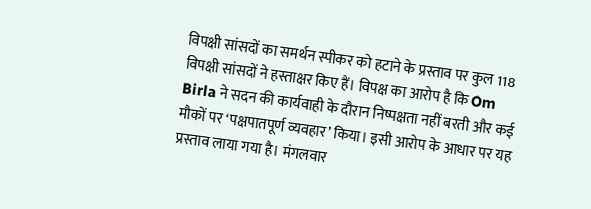विपक्षी सांसदों का समर्थन स्पीकर को हटाने के प्रस्ताव पर कुल 118 विपक्षी सांसदों ने हस्ताक्षर किए हैं। विपक्ष का आरोप है कि Om Birla ने सदन की कार्यवाही के दौरान निष्पक्षता नहीं बरती और कई मौकों पर ‘पक्षपातपूर्ण व्यवहार’ किया। इसी आरोप के आधार पर यह प्रस्ताव लाया गया है। मंगलवार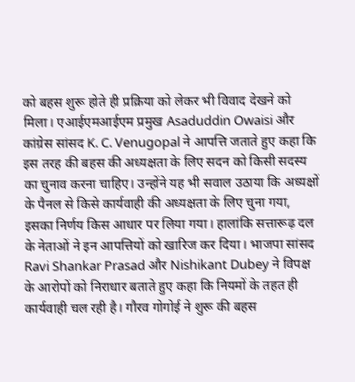को बहस शुरू होते ही प्रक्रिया को लेकर भी विवाद देखने को मिला। एआईएमआईएम प्रमुख Asaduddin Owaisi और कांग्रेस सांसद K. C. Venugopal ने आपत्ति जताते हुए कहा कि इस तरह की बहस की अध्यक्षता के लिए सदन को किसी सदस्य का चुनाव करना चाहिए। उन्होंने यह भी सवाल उठाया कि अध्यक्षों के पैनल से किसे कार्यवाही की अध्यक्षता के लिए चुना गया, इसका निर्णय किस आधार पर लिया गया। हालांकि सत्तारूढ़ दल के नेताओं ने इन आपत्तियों को खारिज कर दिया। भाजपा सांसद Ravi Shankar Prasad और Nishikant Dubey ने विपक्ष के आरोपों को निराधार बताते हुए कहा कि नियमों के तहत ही कार्यवाही चल रही है। गौरव गोगोई ने शुरू की बहस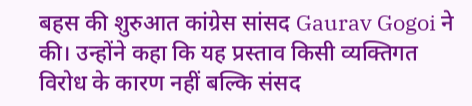बहस की शुरुआत कांग्रेस सांसद Gaurav Gogoi ने की। उन्होंने कहा कि यह प्रस्ताव किसी व्यक्तिगत विरोध के कारण नहीं बल्कि संसद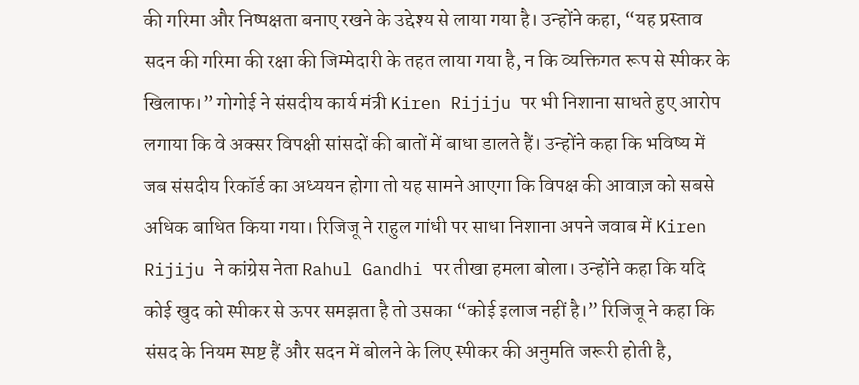की गरिमा और निष्पक्षता बनाए रखने के उद्देश्य से लाया गया है। उन्होंने कहा, “यह प्रस्ताव सदन की गरिमा की रक्षा की जिम्मेदारी के तहत लाया गया है, न कि व्यक्तिगत रूप से स्पीकर के खिलाफ।” गोगोई ने संसदीय कार्य मंत्री Kiren Rijiju पर भी निशाना साधते हुए आरोप लगाया कि वे अक्सर विपक्षी सांसदों की बातों में बाधा डालते हैं। उन्होंने कहा कि भविष्य में जब संसदीय रिकॉर्ड का अध्ययन होगा तो यह सामने आएगा कि विपक्ष की आवाज़ को सबसे अधिक बाधित किया गया। रिजिजू ने राहुल गांधी पर साधा निशाना अपने जवाब में Kiren Rijiju ने कांग्रेस नेता Rahul Gandhi पर तीखा हमला बोला। उन्होंने कहा कि यदि कोई खुद को स्पीकर से ऊपर समझता है तो उसका “कोई इलाज नहीं है।” रिजिजू ने कहा कि संसद के नियम स्पष्ट हैं और सदन में बोलने के लिए स्पीकर की अनुमति जरूरी होती है,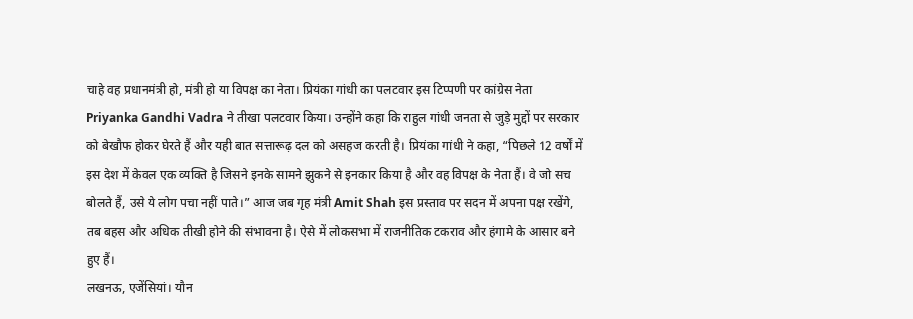चाहे वह प्रधानमंत्री हो, मंत्री हो या विपक्ष का नेता। प्रियंका गांधी का पलटवार इस टिप्पणी पर कांग्रेस नेता Priyanka Gandhi Vadra ने तीखा पलटवार किया। उन्होंने कहा कि राहुल गांधी जनता से जुड़े मुद्दों पर सरकार को बेखौफ होकर घेरते हैं और यही बात सत्तारूढ़ दल को असहज करती है। प्रियंका गांधी ने कहा, “पिछले 12 वर्षों में इस देश में केवल एक व्यक्ति है जिसने इनके सामने झुकने से इनकार किया है और वह विपक्ष के नेता हैं। वे जो सच बोलते हैं, उसे ये लोग पचा नहीं पाते।” आज जब गृह मंत्री Amit Shah इस प्रस्ताव पर सदन में अपना पक्ष रखेंगे, तब बहस और अधिक तीखी होने की संभावना है। ऐसे में लोकसभा में राजनीतिक टकराव और हंगामे के आसार बने हुए हैं।
लखनऊ, एजेंसियां। यौन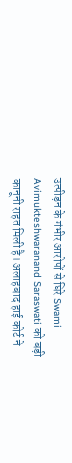उत्पीड़न के गंभीर आरोपों से घिरे Swami Avimukteshwaranand Saraswati को बड़ी कानूनी राहत मिली है। अलाहबाद हाई कोर्ट ने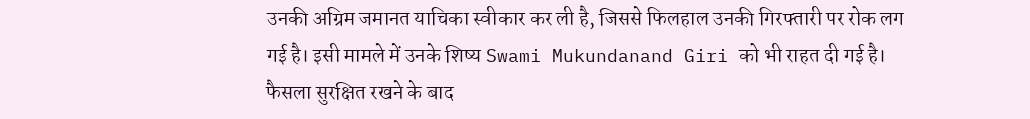उनकी अग्रिम जमानत याचिका स्वीकार कर ली है, जिससे फिलहाल उनकी गिरफ्तारी पर रोक लग गई है। इसी मामले में उनके शिष्य Swami Mukundanand Giri को भी राहत दी गई है। फैसला सुरक्षित रखने के बाद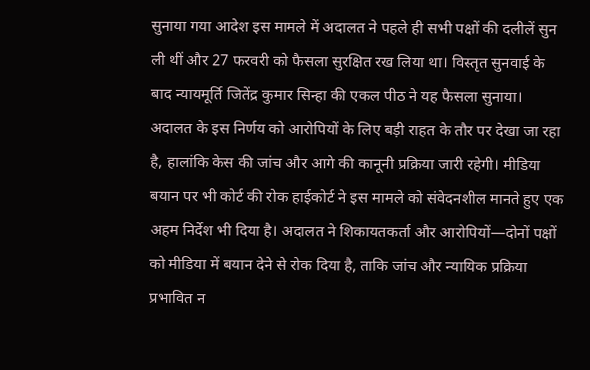सुनाया गया आदेश इस मामले में अदालत ने पहले ही सभी पक्षों की दलीलें सुन ली थीं और 27 फरवरी को फैसला सुरक्षित रख लिया था। विस्तृत सुनवाई के बाद न्यायमूर्ति जितेंद्र कुमार सिन्हा की एकल पीठ ने यह फैसला सुनाया। अदालत के इस निर्णय को आरोपियों के लिए बड़ी राहत के तौर पर देखा जा रहा है, हालांकि केस की जांच और आगे की कानूनी प्रक्रिया जारी रहेगी। मीडिया बयान पर भी कोर्ट की रोक हाईकोर्ट ने इस मामले को संवेदनशील मानते हुए एक अहम निर्देश भी दिया है। अदालत ने शिकायतकर्ता और आरोपियों—दोनों पक्षों को मीडिया में बयान देने से रोक दिया है, ताकि जांच और न्यायिक प्रक्रिया प्रभावित न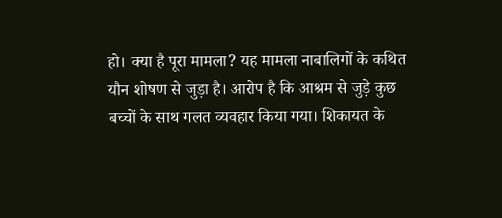हो। क्या है पूरा मामला? यह मामला नाबालिगों के कथित यौन शोषण से जुड़ा है। आरोप है कि आश्रम से जुड़े कुछ बच्चों के साथ गलत व्यवहार किया गया। शिकायत के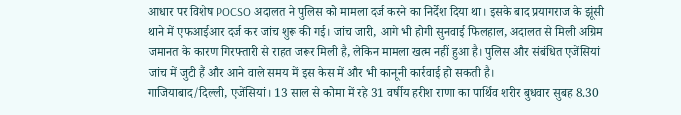आधार पर विशेष POCSO अदालत ने पुलिस को मामला दर्ज करने का निर्देश दिया था। इसके बाद प्रयागराज के झूंसी थाने में एफआईआर दर्ज कर जांच शुरू की गई। जांच जारी, आगे भी होगी सुनवाई फिलहाल, अदालत से मिली अग्रिम जमानत के कारण गिरफ्तारी से राहत जरूर मिली है, लेकिन मामला खत्म नहीं हुआ है। पुलिस और संबंधित एजेंसियां जांच में जुटी हैं और आने वाले समय में इस केस में और भी कानूनी कार्रवाई हो सकती है।
गाजियाबाद/दिल्ली, एजेंसियां। 13 साल से कोमा में रहे 31 वर्षीय हरीश राणा का पार्थिव शरीर बुधवार सुबह 8.30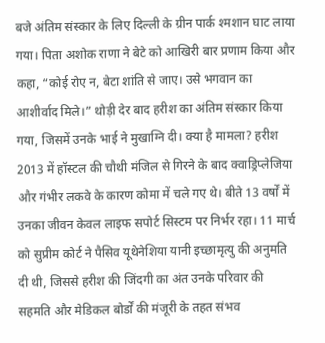बजे अंतिम संस्कार के लिए दिल्ली के ग्रीन पार्क श्मशान घाट लाया गया। पिता अशोक राणा ने बेटे को आखिरी बार प्रणाम किया और कहा, “कोई रोए न, बेटा शांति से जाए। उसे भगवान का आशीर्वाद मिले।” थोड़ी देर बाद हरीश का अंतिम संस्कार किया गया, जिसमें उनके भाई ने मुखाग्नि दी। क्या है मामला? हरीश 2013 में हॉस्टल की चौथी मंजिल से गिरने के बाद क्वाड्रिप्लेजिया और गंभीर लकवे के कारण कोमा में चले गए थे। बीते 13 वर्षों में उनका जीवन केवल लाइफ सपोर्ट सिस्टम पर निर्भर रहा। 11 मार्च को सुप्रीम कोर्ट ने पैसिव यूथेनेशिया यानी इच्छामृत्यु की अनुमति दी थी, जिससे हरीश की जिंदगी का अंत उनके परिवार की सहमति और मेडिकल बोर्डों की मंजूरी के तहत संभव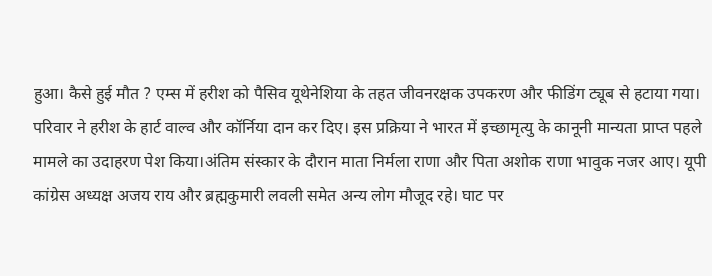हुआ। कैसे हुई मौत ? एम्स में हरीश को पैसिव यूथेनेशिया के तहत जीवनरक्षक उपकरण और फीडिंग ट्यूब से हटाया गया। परिवार ने हरीश के हार्ट वाल्व और कॉर्निया दान कर दिए। इस प्रक्रिया ने भारत में इच्छामृत्यु के कानूनी मान्यता प्राप्त पहले मामले का उदाहरण पेश किया।अंतिम संस्कार के दौरान माता निर्मला राणा और पिता अशोक राणा भावुक नजर आए। यूपी कांग्रेस अध्यक्ष अजय राय और ब्रह्मकुमारी लवली समेत अन्य लोग मौजूद रहे। घाट पर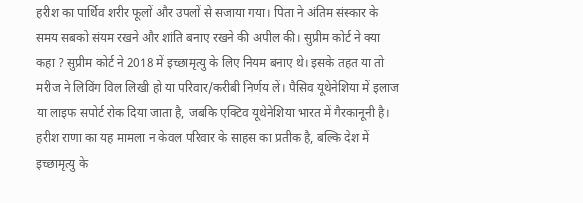हरीश का पार्थिव शरीर फूलों और उपलों से सजाया गया। पिता ने अंतिम संस्कार के समय सबको संयम रखने और शांति बनाए रखने की अपील की। सुप्रीम कोर्ट ने क्या कहा ? सुप्रीम कोर्ट ने 2018 में इच्छामृत्यु के लिए नियम बनाए थे। इसके तहत या तो मरीज ने लिविंग विल लिखी हो या परिवार/करीबी निर्णय लें। पैसिव यूथेनेशिया में इलाज या लाइफ सपोर्ट रोक दिया जाता है, जबकि एक्टिव यूथेनेशिया भारत में गैरकानूनी है। हरीश राणा का यह मामला न केवल परिवार के साहस का प्रतीक है, बल्कि देश में इच्छामृत्यु के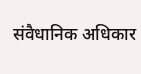संवैधानिक अधिकार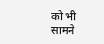को भी सामने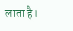लाता है।